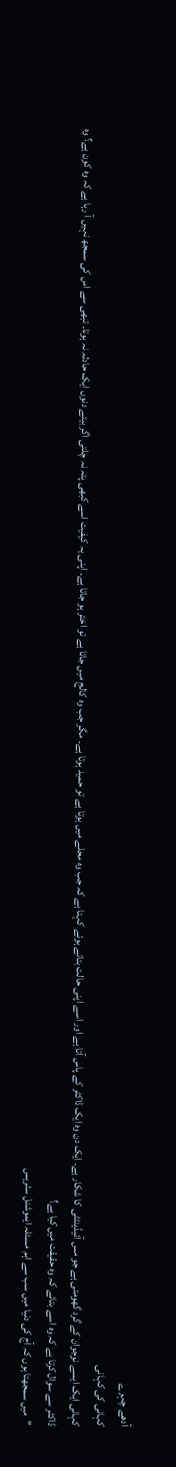آدھے چہرے
کہانی کی کہانی
کہانی ایک ایسے نوجوان کے گرد گھومتی ہے جو مس آئیڈینٹٹی کا شکار ہے۔ ایک دن وہ ایک ڈاکٹر کے پاس آتا ہے اور اسے اپنی حالت بتاتے ہوئے کہتا ہے کہ جب وہ محلے میں ہوتا ہے تو حمید ہوتا ہے۔ مگر جب وہ کالج میں جاتا ہے تو اختر ہو جاتا ہے۔ اپنی یہ کیفیت اسے کبھی پتہ نہ چلتی اگر بیتے دنوں ایک حادثہ نہ ہوتا۔ تبھی سے اس کی سمجھ نہیں آ رہا ہے کہ وہ کون ہے؟ وہ ڈاکٹر سے سوال کرتا ہے کہ وہ اسے بتائے کہ وہ حقیقت میں کیا ہے؟
’’میں سمجھتا ہوں کہ آج کی دنیا میں سب سے اہم مسئلہ ایموشنل سٹریس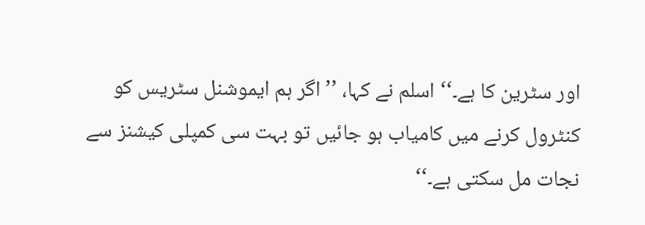اور سٹرین کا ہے۔‘‘ اسلم نے کہا، ’’اگر ہم ایموشنل سٹریس کو کنٹرول کرنے میں کامیاب ہو جائیں تو بہت سی کمپلی کیشنز سے نجات مل سکتی ہے۔‘‘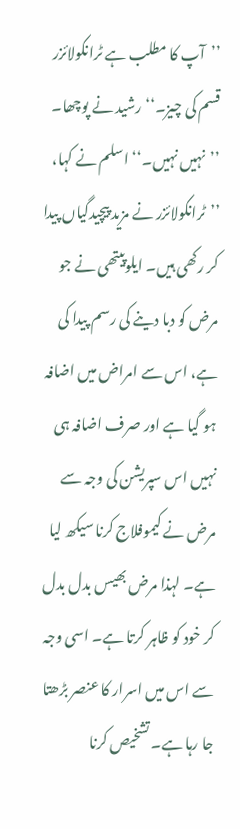’’آپ کا مطلب ہے ٹرانکولائزر قسم کی چیز۔‘‘ رشید نے پوچھا۔
’’نہیں نہیں۔‘‘ اسلم نے کہا، ’’ٹرانکولائزر نے مزید پیچیدگیاں پیدا کر رکھی ہیں۔ ایلوپیتھی نے جو مرض کو دبا دینے کی رسم پیدا کی ہے، اس سے امراض میں اضافہ ہو گیا ہے اور صرف اضافہ ہی نہیں اس سپریشن کی وجہ سے مرض نے کیموفلاج کرنا سیکھ لیا ہے۔ لہذا مرض بھیس بدل بدل کر خود کو ظاہر کرتا ہے۔ اسی وجہ سے اس میں اسرار کا عنصر بڑھتا جا رہا ہے۔ تشخیص کرنا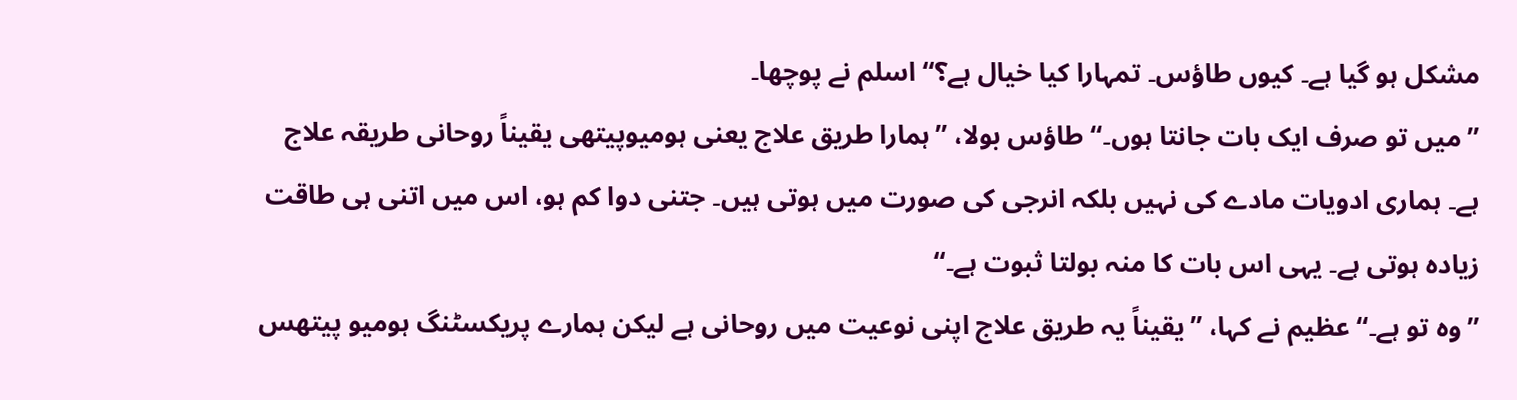مشکل ہو گیا ہے۔ کیوں طاؤس۔ تمہارا کیا خیال ہے؟‘‘ اسلم نے پوچھا۔
’’میں تو صرف ایک بات جانتا ہوں۔‘‘ طاؤس بولا، ’’ہمارا طریق علاج یعنی ہومیوپیتھی یقیناً روحانی طریقہ علاج ہے۔ ہماری ادویات مادے کی نہیں بلکہ انرجی کی صورت میں ہوتی ہیں۔ جتنی دوا کم ہو، اس میں اتنی ہی طاقت زیادہ ہوتی ہے۔ یہی اس بات کا منہ بولتا ثبوت ہے۔‘‘
’’وہ تو ہے۔‘‘ عظیم نے کہا، ’’یقیناً یہ طریق علاج اپنی نوعیت میں روحانی ہے لیکن ہمارے پریکسٹنگ ہومیو پیتھس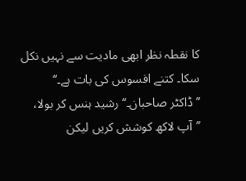کا نقطہ نظر ابھی مادیت سے نہیں نکل سکا۔ کتنے افسوس کی بات ہے۔‘‘
’’ڈاکٹر صاحبان۔‘‘ رشید ہنس کر بولا، ’’آپ لاکھ کوشش کریں لیکن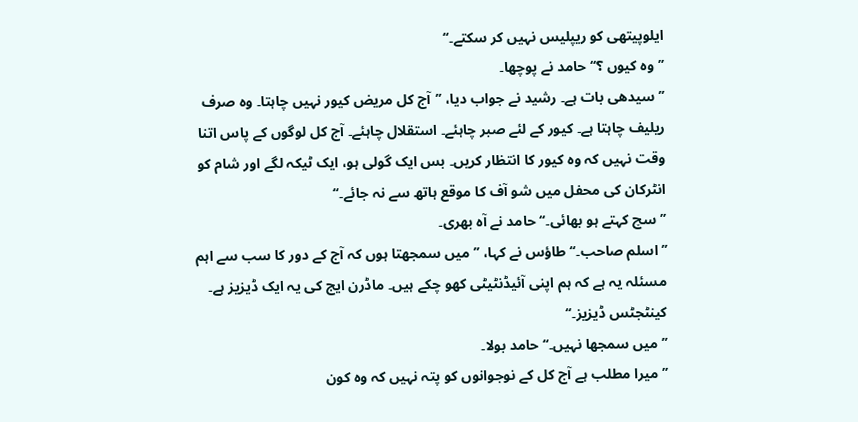ایلوپیتھی کو ریپلیس نہیں کر سکتے۔‘‘
’’وہ کیوں ؟‘‘ حامد نے پوچھا۔
’’سیدھی بات ہے۔ رشید نے جواب دیا، ’’آج کل مریض کیور نہیں چاہتا۔ وہ صرف ریلیف چاہتا ہے۔ کیور کے لئے صبر چاہئے۔ استقلال چاہئے۔ آج کل لوگوں کے پاس اتنا وقت نہیں کہ وہ کیور کا انتظار کریں۔ بس ایک گولی ہو، ایک ٹیکہ لگے اور شام کو انٹرکان کی محفل میں شو آف کا موقع ہاتھ سے نہ جائے۔‘‘
’’سچ کہتے ہو بھائی۔‘‘ حامد نے آہ بھری۔
’’اسلم صاحب۔‘‘ طاؤس نے کہا، ’’میں سمجھتا ہوں کہ آج کے دور کا سب سے اہم مسئلہ یہ ہے کہ ہم اپنی آئیڈنٹیٹی کھو چکے ہیں۔ ماڈرن ایج کی یہ ایک ڈیزیز ہے۔ کینٹجٹس ڈیزیز۔‘‘
’’میں سمجھا نہیں۔‘‘ حامد بولا۔
’’میرا مطلب ہے آج کل کے نوجوانوں کو پتہ نہیں کہ وہ کون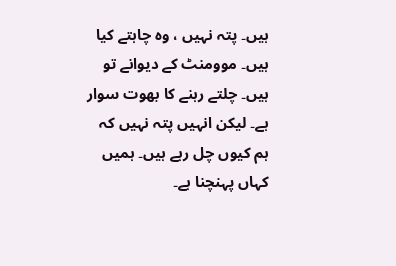ہیں۔ پتہ نہیں ، وہ چاہتے کیا ہیں۔ موومنٹ کے دیوانے تو ہیں۔ چلتے رہنے کا بھوت سوار ہے۔ لیکن انہیں پتہ نہیں کہ ہم کیوں چل رہے ہیں۔ ہمیں کہاں پہنچنا ہے۔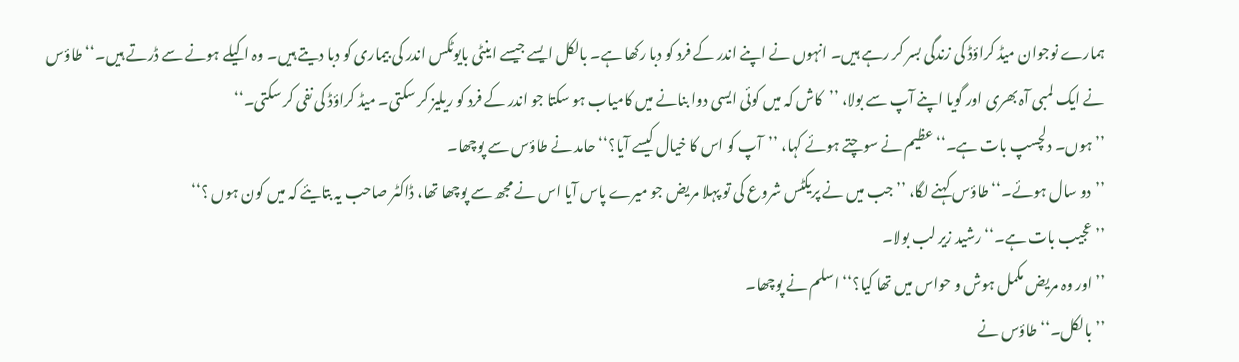ہمارے نوجوان میڈ کراؤڈ کی زندگی بسر کر رہے ہیں۔ انہوں نے اپنے اندر کے فرد کو دبا رکھا ہے۔ بالکل ایسے جیسے اینٹی بایوٹکس اندر کی بیماری کو دبا دیتے ہیں۔ وہ اکیلے ہونے سے ڈرتے ہیں۔‘‘ طاؤس نے ایک لمبی آہ بھری اور گویا اپنے آپ سے بولا، ’’کاش کہ میں کوئی ایسی دوا بنانے میں کامیاب ہو سکتا جو اندر کے فرد کو ریلیز کر سکتی۔ میڈ کراؤڈ کی نفی کر سکتی۔‘‘
’’ہوں۔ دلچسپ بات ہے۔‘‘ عظیم نے سوچتے ہوئے کہا، ’’آپ کو اس کا خیال کیسے آیا؟‘‘ حامد نے طاؤس سے پوچھا۔
’’دو سال ہوئے۔‘‘ طاؤس کہنے لگا، ’’جب میں نے پریکٹس شروع کی تو پہلا مریض جو میرے پاس آیا اس نے مجھ سے پوچھا تھا، ڈاکٹر صاحب یہ بتایئے کہ میں کون ہوں ؟‘‘
’’عجیب بات ہے۔‘‘ رشید زیر لب بولا۔
’’اور وہ مریض مکمل ہوش و حواس میں تھا کیا؟‘‘ اسلم نے پوچھا۔
’’بالکل۔‘‘ طاؤس نے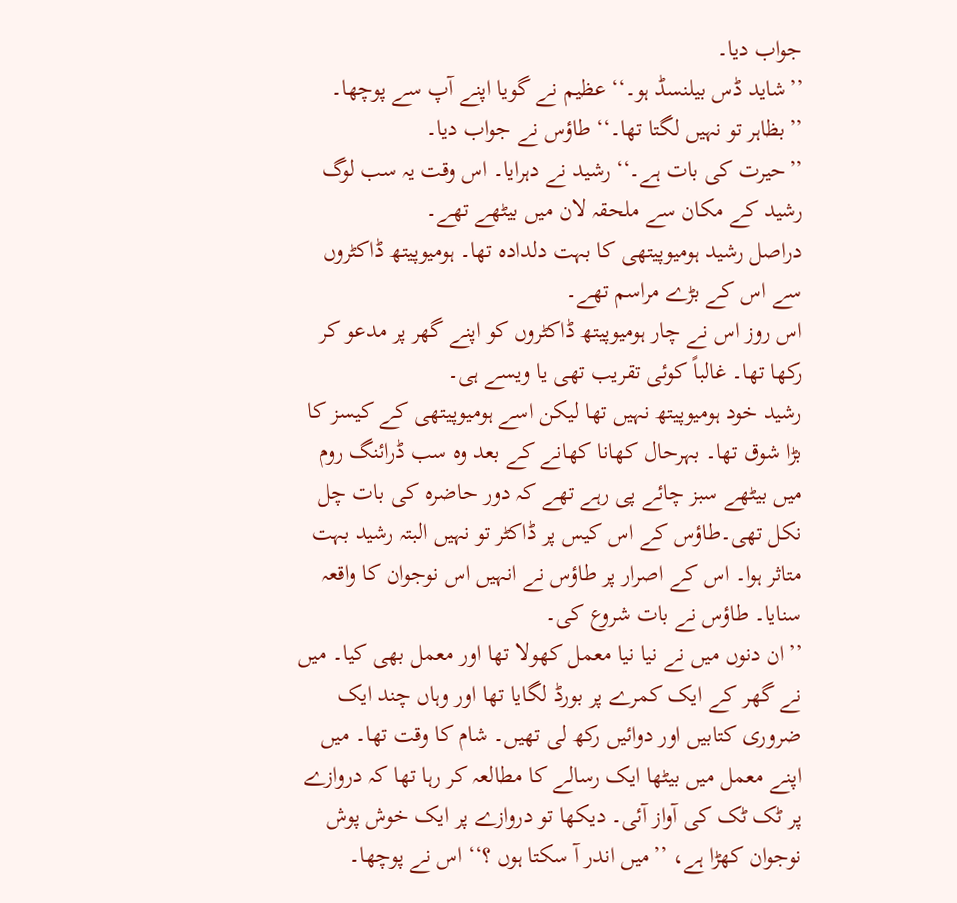جواب دیا۔
’’شاید ڈس بیلنسڈ ہو۔‘‘ عظیم نے گویا اپنے آپ سے پوچھا۔
’’بظاہر تو نہیں لگتا تھا۔‘‘ طاؤس نے جواب دیا۔
’’حیرت کی بات ہے۔‘‘ رشید نے دہرایا۔ اس وقت یہ سب لوگ رشید کے مکان سے ملحقہ لان میں بیٹھے تھے۔
دراصل رشید ہومیوپیتھی کا بہت دلدادہ تھا۔ ہومیوپیتھ ڈاکٹروں سے اس کے بڑے مراسم تھے۔
اس روز اس نے چار ہومیوپیتھ ڈاکٹروں کو اپنے گھر پر مدعو کر رکھا تھا۔ غالباً کوئی تقریب تھی یا ویسے ہی۔
رشید خود ہومیوپیتھ نہیں تھا لیکن اسے ہومیوپیتھی کے کیسز کا بڑا شوق تھا۔ بہرحال کھانا کھانے کے بعد وہ سب ڈرائنگ روم میں بیٹھے سبز چائے پی رہے تھے کہ دور حاضرہ کی بات چل نکل تھی۔طاؤس کے اس کیس پر ڈاکٹر تو نہیں البتہ رشید بہت متاثر ہوا۔ اس کے اصرار پر طاؤس نے انہیں اس نوجوان کا واقعہ سنایا۔ طاؤس نے بات شروع کی۔
’’ان دنوں میں نے نیا نیا معمل کھولا تھا اور معمل بھی کیا۔ میں نے گھر کے ایک کمرے پر بورڈ لگایا تھا اور وہاں چند ایک ضروری کتابیں اور دوائیں رکھ لی تھیں۔ شام کا وقت تھا۔ میں اپنے معمل میں بیٹھا ایک رسالے کا مطالعہ کر رہا تھا کہ دروازے پر ٹک ٹک کی آواز آئی۔ دیکھا تو دروازے پر ایک خوش پوش نوجوان کھڑا ہے، ’’میں اندر آ سکتا ہوں ؟‘‘ اس نے پوچھا۔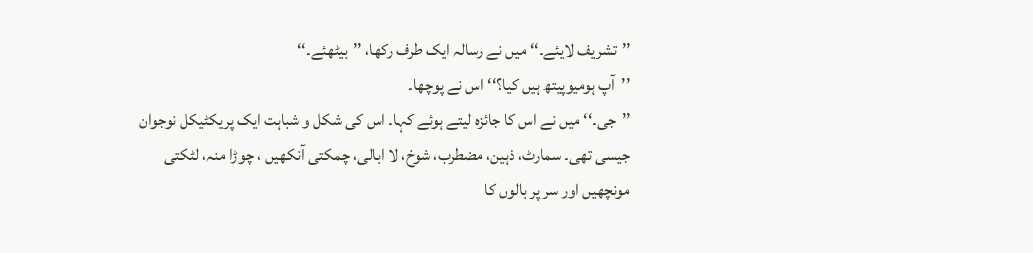’’تشریف لایئے۔‘‘ میں نے رسالہ ایک طرف رکھا، ’’بیٹھئے۔‘‘
’’آپ ہومیوپیتھ ہیں کیا؟‘‘ اس نے پوچھا۔
’’جی۔‘‘ میں نے اس کا جائزہ لیتے ہوئے کہا۔ اس کی شکل و شباہت ایک پریکٹیکل نوجوان جیسی تھی۔ سمارٹ، ذہین، مضطرب، شوخ، لا ابالی، چمکتی آنکھیں ، چوڑا منہ، لٹکتی مونچھیں اور سر پر بالوں کا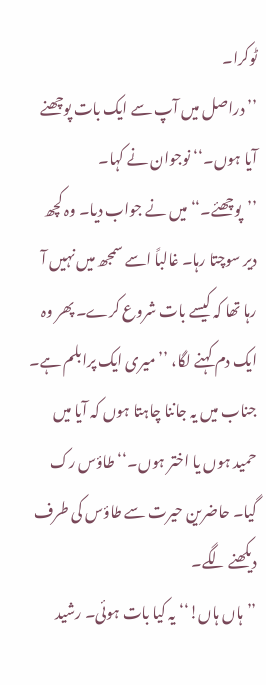ٹوکرا۔
’’دراصل میں آپ سے ایک بات پوچھنے آیا ہوں۔‘‘ نوجوان نے کہا۔
’’پوچھئے۔‘‘ میں نے جواب دیا۔ وہ کچھ دیر سوچتا رہا۔ غالباً اسے سمجھ میں نہیں آ رہا تھا کہ کیسے بات شروع کرے۔ پھر وہ ایک دم کہنے لگا، ’’میری ایک پرابلم ہے۔ جناب میں یہ جاننا چاہتا ہوں کہ آیا میں حمید ہوں یا اختر ہوں۔‘‘ طاؤس رک گیا۔ حاضرین حیرت سے طاؤس کی طرف دیکھنے لگے۔
’’ہاں ہاں!‘‘ یہ کیا بات ہوئی۔ رشید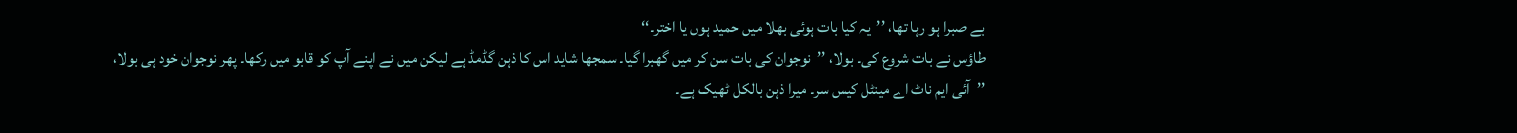بے صبرا ہو رہا تھا، ’’یہ کیا بات ہوئی بھلا میں حمید ہوں یا اختر۔‘‘
طاؤس نے بات شروع کی۔ بولا، ’’نوجوان کی بات سن کر میں گھبرا گیا۔ سمجھا شاید اس کا ذہن گڈمڈ ہے لیکن میں نے اپنے آپ کو قابو میں رکھا۔ پھر نوجوان خود ہی بولا، ’’آئی ایم ناٹ اے مینٹل کیس سر۔ میرا ذہن بالکل ٹھیک ہے۔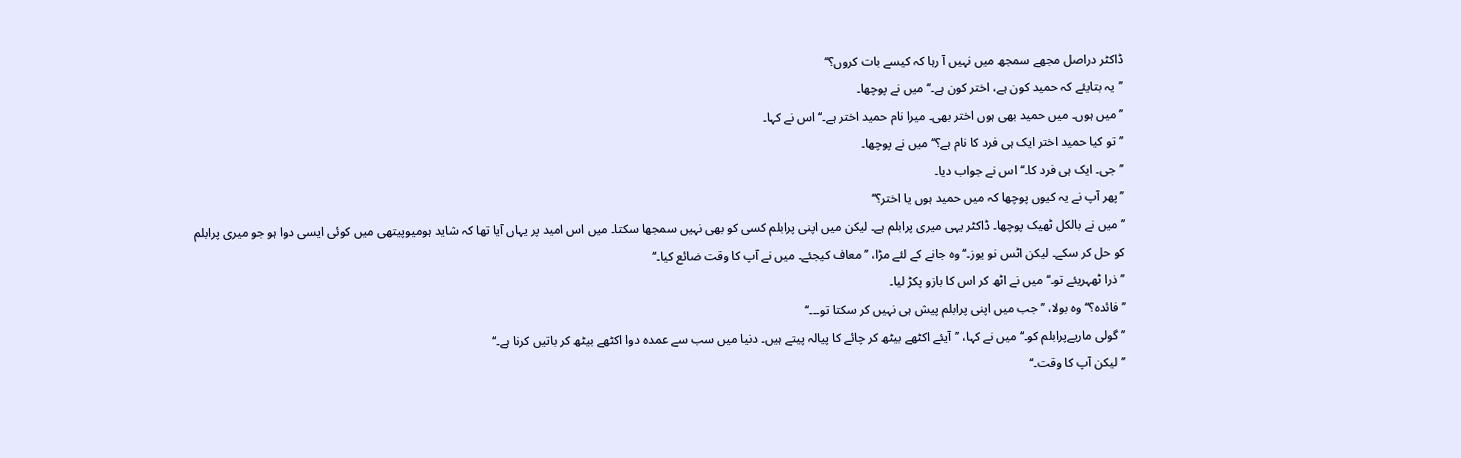ڈاکٹر دراصل مجھے سمجھ میں نہیں آ رہا کہ کیسے بات کروں؟‘‘
’’یہ بتایئے کہ حمید کون ہے، اختر کون ہے۔‘‘ میں نے پوچھا۔
’’میں ہوں۔ میں حمید بھی ہوں اختر بھی۔ میرا نام حمید اختر ہے۔‘‘ اس نے کہا۔
’’تو کیا حمید اختر ایک ہی فرد کا نام ہے؟‘‘ میں نے پوچھا۔
’’جی۔ ایک ہی فرد کا۔‘‘ اس نے جواب دیا۔
’’پھر آپ نے یہ کیوں پوچھا کہ میں حمید ہوں یا اختر؟‘‘
’’میں نے بالکل ٹھیک پوچھا۔ ڈاکٹر یہی میری پرابلم ہے۔ لیکن میں اپنی پرابلم کسی کو بھی نہیں سمجھا سکتا۔ میں اس امید پر یہاں آیا تھا کہ شاید ہومیوپیتھی میں کوئی ایسی دوا ہو جو میری پرابلم کو حل کر سکے۔ لیکن اٹس نو یوز۔‘‘ وہ جانے کے لئے مڑا، ’’معاف کیجئے۔ میں نے آپ کا وقت ضائع کیا۔‘‘
’’ذرا ٹھہریئے تو۔‘‘ میں نے اٹھ کر اس کا بازو پکڑ لیا۔
’’فائدہ؟‘‘ وہ بولا، ’’جب میں اپنی پرابلم پیش ہی نہیں کر سکتا تو۔۔۔‘‘
’’گولی ماریےپرابلم کو۔‘‘ میں نے کہا، ’’آیئے اکٹھے بیٹھ کر چائے کا پیالہ پیتے ہیں۔ دنیا میں سب سے عمدہ دوا اکٹھے بیٹھ کر باتیں کرنا ہے۔‘‘
’’لیکن آپ کا وقت۔‘‘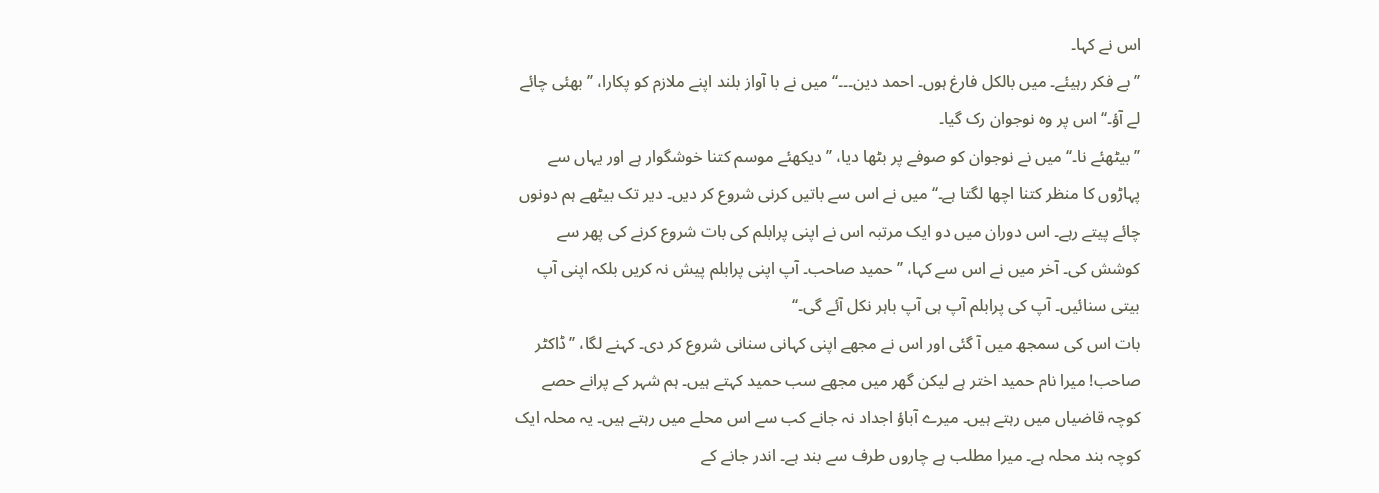اس نے کہا۔
’’بے فکر رہیئے۔ میں بالکل فارغ ہوں۔ احمد دین۔۔۔‘‘ میں نے با آواز بلند اپنے ملازم کو پکارا، ’’بھئی چائے لے آؤ۔‘‘ اس پر وہ نوجوان رک گیا۔
’’بیٹھئے نا۔‘‘ میں نے نوجوان کو صوفے پر بٹھا دیا، ’’دیکھئے موسم کتنا خوشگوار ہے اور یہاں سے پہاڑوں کا منظر کتنا اچھا لگتا ہے۔‘‘ میں نے اس سے باتیں کرنی شروع کر دیں۔ دیر تک بیٹھے ہم دونوں چائے پیتے رہے۔ اس دوران میں دو ایک مرتبہ اس نے اپنی پرابلم کی بات شروع کرنے کی پھر سے کوشش کی۔ آخر میں نے اس سے کہا، ’’حمید صاحب۔ آپ اپنی پرابلم پیش نہ کریں بلکہ اپنی آپ بیتی سنائیں۔ آپ کی پرابلم آپ ہی آپ باہر نکل آئے گی۔‘‘
بات اس کی سمجھ میں آ گئی اور اس نے مجھے اپنی کہانی سنانی شروع کر دی۔ کہنے لگا، ’’ڈاکٹر صاحب! میرا نام حمید اختر ہے لیکن گھر میں مجھے سب حمید کہتے ہیں۔ ہم شہر کے پرانے حصے کوچہ قاضیاں میں رہتے ہیں۔ میرے آباؤ اجداد نہ جانے کب سے اس محلے میں رہتے ہیں۔ یہ محلہ ایک کوچہ بند محلہ ہے۔ میرا مطلب ہے چاروں طرف سے بند ہے۔ اندر جانے کے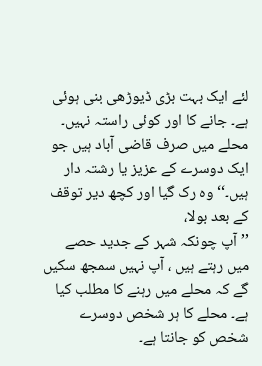لئے ایک بہت بڑی ڈیوڑھی بنی ہوئی ہے۔ جانے کا اور کوئی راستہ نہیں۔ محلے میں صرف قاضی آباد ہیں جو ایک دوسرے کے عزیز یا رشتہ دار ہیں۔‘‘ وہ رک گیا اور کچھ دیر توقف کے بعد بولا،
’’آپ چونکہ شہر کے جدید حصے میں رہتے ہیں ، آپ نہیں سمجھ سکیں گے کہ محلے میں رہنے کا مطلب کیا ہے۔ محلے کا ہر شخص دوسرے شخص کو جانتا ہے۔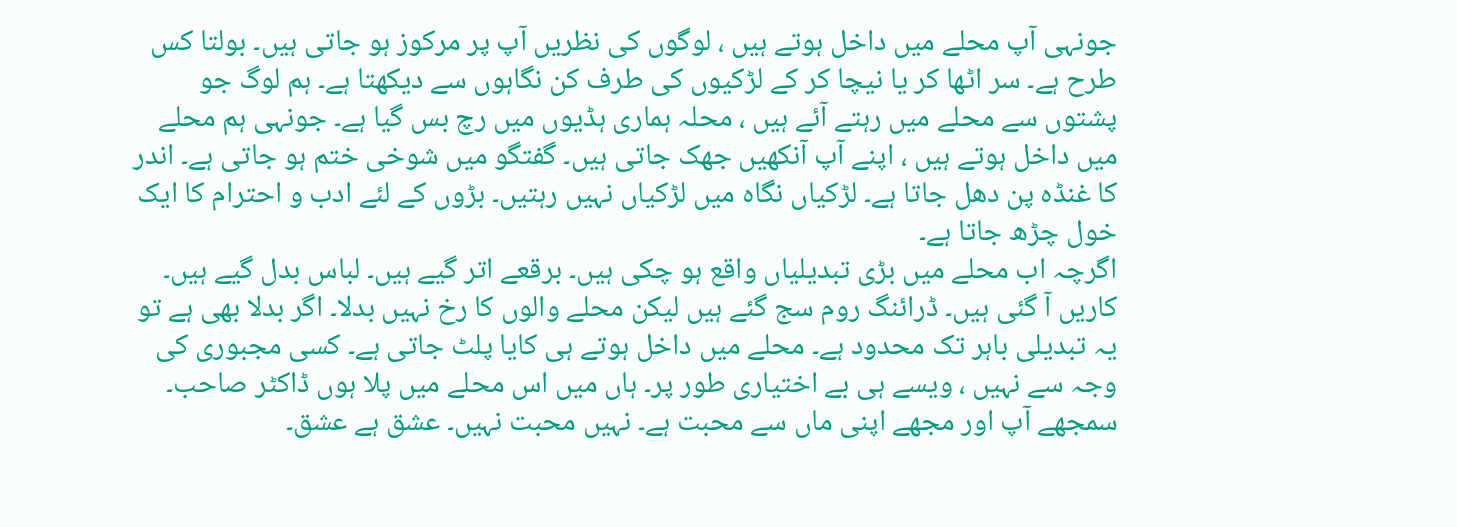جونہی آپ محلے میں داخل ہوتے ہیں ، لوگوں کی نظریں آپ پر مرکوز ہو جاتی ہیں۔ بولتا کس طرح ہے۔ سر اٹھا کر یا نیچا کر کے لڑکیوں کی طرف کن نگاہوں سے دیکھتا ہے۔ ہم لوگ جو پشتوں سے محلے میں رہتے آئے ہیں ، محلہ ہماری ہڈیوں میں رچ بس گیا ہے۔ جونہی ہم محلے میں داخل ہوتے ہیں ، اپنے آپ آنکھیں جھک جاتی ہیں۔ گفتگو میں شوخی ختم ہو جاتی ہے۔ اندر کا غنڈہ پن دھل جاتا ہے۔ لڑکیاں نگاہ میں لڑکیاں نہیں رہتیں۔ بڑوں کے لئے ادب و احترام کا ایک خول چڑھ جاتا ہے۔
اگرچہ اب محلے میں بڑی تبدیلیاں واقع ہو چکی ہیں۔ برقعے اتر گیے ہیں۔ لباس بدل گیے ہیں۔ کاریں آ گئی ہیں۔ ڈرائنگ روم سج گئے ہیں لیکن محلے والوں کا رخ نہیں بدلا۔ اگر بدلا بھی ہے تو یہ تبدیلی باہر تک محدود ہے۔ محلے میں داخل ہوتے ہی کایا پلٹ جاتی ہے۔ کسی مجبوری کی وجہ سے نہیں ، ویسے ہی بے اختیاری طور پر۔ ہاں میں اس محلے میں پلا ہوں ڈاکٹر صاحب۔ سمجھے آپ اور مجھے اپنی ماں سے محبت ہے۔ نہیں محبت نہیں۔ عشق ہے عشق۔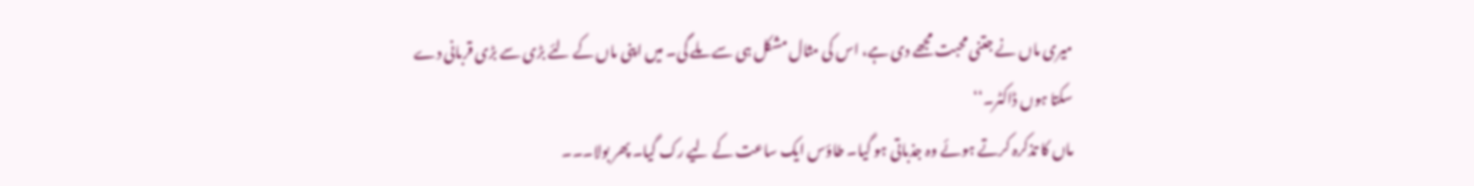میری ماں نے جتنی محبت مجھے دی ہے، اس کی مثال مشکل ہی سے ملے گی۔ میں اپنی ماں کے لئے بڑی سے بڑی قربانی دے سکتا ہوں ڈاکٹر۔‘‘
ماں کا تذکرہ کرتے ہوئے وہ جذباتی ہو گیا۔ طاؤس ایک ساعت کے لیے رک گیا۔ پھر بولا۔۔۔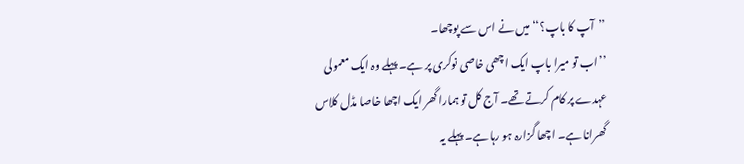’’آپ کا باپ؟‘‘ میں نے اس سے پوچھا۔
’’اب تو میرا باپ ایک اچھی خاصی نوکری پر ہے۔ پہلے وہ ایک معمولی عہدے پر کام کرتے تھے۔ آج کل تو ہمارا گھر ایک اچھا خاصا مڈل کلاس گھرانا ہے۔ اچھا گزارہ ہو رہا ہے۔ پہلے یہ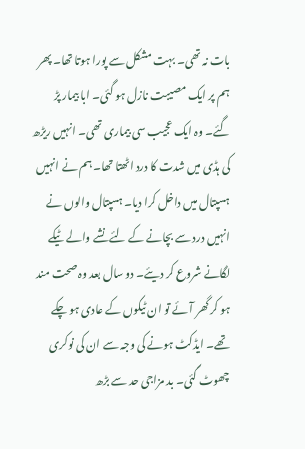بات نہ تھی۔ بہت مشکل سے پورا ہوتا تھا۔ پھر ہم پر ایک مصیبت نازل ہو گئی۔ ابا بیمار پڑ گئے۔ وہ ایک عجیب سی بیماری تھی۔ انہیں ریڑھ کی ہڈی میں شدت کا درد اٹھتا تھا۔ ہم نے انہیں ہسپتال میں داخل کرا دیا۔ ہسپتال والوں نے انہیں درد سے بچانے کے لئے نشے والے ٹیکے لگانے شروع کر دیئے۔ دو سال بعد وہ صحت مند ہو کر گھر آئے تو ان ٹیکوں کے عادی ہو چکے تھے۔ ایڈکٹ ہونے کی وجہ سے ان کی نوکری چھوٹ گئی۔ بد مزاجی حد سے بڑھ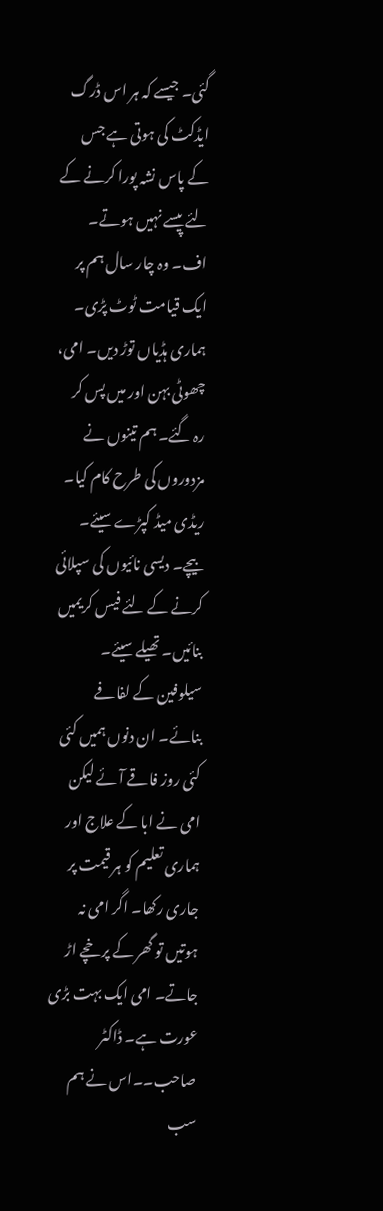گئی۔ جیسے کہ ہر اس ڈرگ ایڈکٹ کی ہوتی ہے جس کے پاس نشہ پورا کرنے کے لئے پیسے نہیں ہوتے۔
اف۔ وہ چار سال ہم پر ایک قیامت ٹوٹ پڑی۔ ہماری ہڈیاں توڑ دیں۔ امی، چھوٹی بہن اور میں پس کر رہ گئے۔ ہم تینوں نے مزدوروں کی طرح کام کیا۔ ریڈی میڈ کپڑے سیئے۔ بیچے۔ دیسی نائیوں کی سپلائی کرنے کے لئے فیس کریمیں بنائیں۔ تھیلے سیئے۔ سیلوفین کے لفافے بنائے۔ ان دنوں ہمیں کئی کئی روز فاقے آئے لیکن امی نے ابا کے علاج اور ہماری تعلیم کو ہر قیمت پر جاری رکھا۔ اگر امی نہ ہوتیں تو گھر کے پرخچے اڑ جاتے۔ امی ایک بہت بڑی عورت ہے۔ ڈاکٹر صاحب۔۔اس نے ہم سب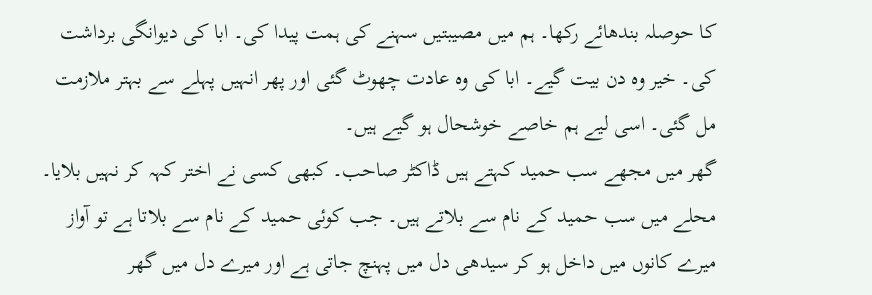کا حوصلہ بندھائے رکھا۔ ہم میں مصیبتیں سہنے کی ہمت پیدا کی۔ ابا کی دیوانگی برداشت کی۔ خیر وہ دن بیت گیے۔ ابا کی وہ عادت چھوٹ گئی اور پھر انہیں پہلے سے بہتر ملازمت مل گئی۔ اسی لیے ہم خاصے خوشحال ہو گیے ہیں۔
گھر میں مجھے سب حمید کہتے ہیں ڈاکٹر صاحب۔ کبھی کسی نے اختر کہہ کر نہیں بلایا۔ محلے میں سب حمید کے نام سے بلاتے ہیں۔ جب کوئی حمید کے نام سے بلاتا ہے تو آواز میرے کانوں میں داخل ہو کر سیدھی دل میں پہنچ جاتی ہے اور میرے دل میں گھر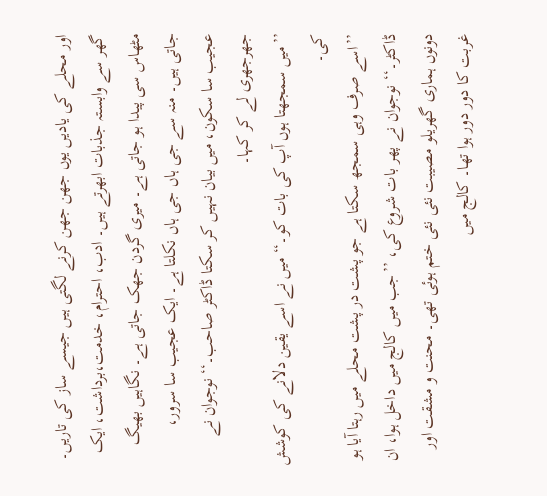اور محلے کی یادیں یوں جھن جھن کرنے لگتی ہیں جیسے ساز کی تاریں۔ گھر سے وابستہ جذبات ابھرتے ہیں۔ ادب، احترام، خدمت،برداشت، ایک مٹھاس سی پیدا ہو جاتی ہے۔ میری گردن جھک جاتی ہے۔ نگاہیں بھیگ جاتی ہیں۔ منہ سے جی ہاں جی ہاں نکلتا ہے۔ ایک عجیب سا سرور، عجیب سا سکون، میں بیان نہیں کر سکتا ڈاکٹر صاحب۔‘‘ نوجوان نے جھرجھری لے کر کہا۔
’’میں سمجھتا ہوں آپ کی بات کو۔‘‘ میں نے اسے یقین دلانے کی کوشش کی۔
’’اسے صرف وہی سمجھ سکتا ہے جو پشت در پشت محلے میں رہتا آیا ہو ڈاکٹر۔‘‘ نوجوان نے پھر بات شروع کی، ’’جب میں کالج میں داخل ہوا، ان دونوں ہماری گھریلو مصیبت نئی نئی ختم ہوئی تھی۔ محنت و مشقت اور غربت کا دور دور ہوا تھا۔ کالج میں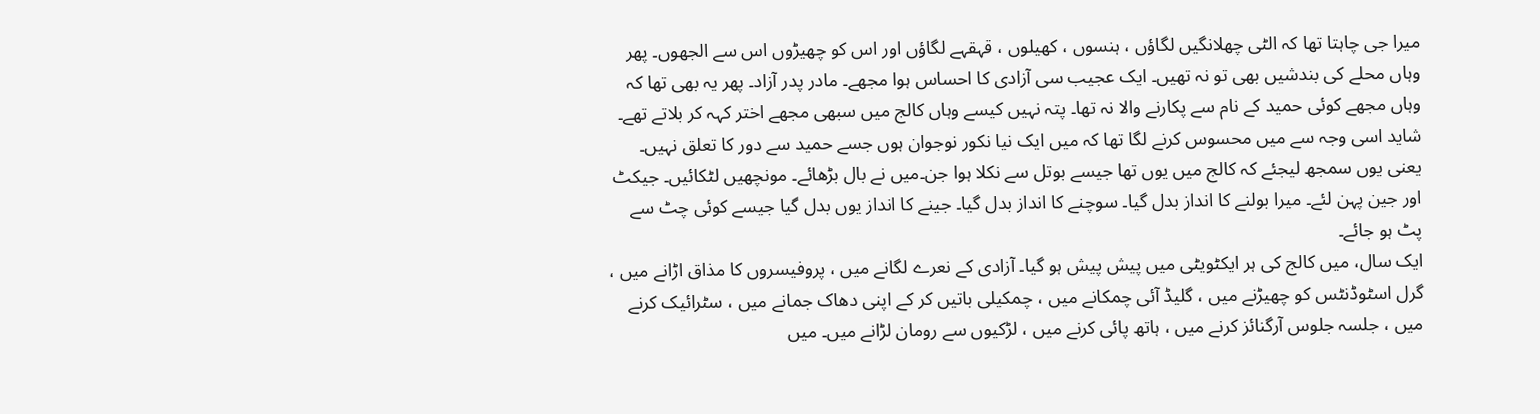میرا جی چاہتا تھا کہ الٹی چھلانگیں لگاؤں ، ہنسوں ، کھیلوں ، قہقہے لگاؤں اور اس کو چھیڑوں اس سے الجھوں۔ پھر وہاں محلے کی بندشیں بھی تو نہ تھیں۔ ایک عجیب سی آزادی کا احساس ہوا مجھے۔ مادر پدر آزاد۔ پھر یہ بھی تھا کہ وہاں مجھے کوئی حمید کے نام سے پکارنے والا نہ تھا۔ پتہ نہیں کیسے وہاں کالج میں سبھی مجھے اختر کہہ کر بلاتے تھے۔ شاید اسی وجہ سے میں محسوس کرنے لگا تھا کہ میں ایک نیا نکور نوجوان ہوں جسے حمید سے دور کا تعلق نہیں۔ یعنی یوں سمجھ لیجئے کہ کالج میں یوں تھا جیسے بوتل سے نکلا ہوا جن۔میں نے بال بڑھائے۔ مونچھیں لٹکائیں۔ جیکٹ اور جین پہن لئے۔ میرا بولنے کا انداز بدل گیا۔ سوچنے کا انداز بدل گیا۔ جینے کا انداز یوں بدل گیا جیسے کوئی چٹ سے پٹ ہو جائے۔
ایک سال، میں کالج کی ہر ایکٹویٹی میں پیش پیش ہو گیا۔ آزادی کے نعرے لگانے میں ، پروفیسروں کا مذاق اڑانے میں ، گرل اسٹوڈنٹس کو چھیڑنے میں ، گلیڈ آئی چمکانے میں ، چمکیلی باتیں کر کے اپنی دھاک جمانے میں ، سٹرائیک کرنے میں ، جلسہ جلوس آرگنائز کرنے میں ، ہاتھ پائی کرنے میں ، لڑکیوں سے رومان لڑانے میں۔ میں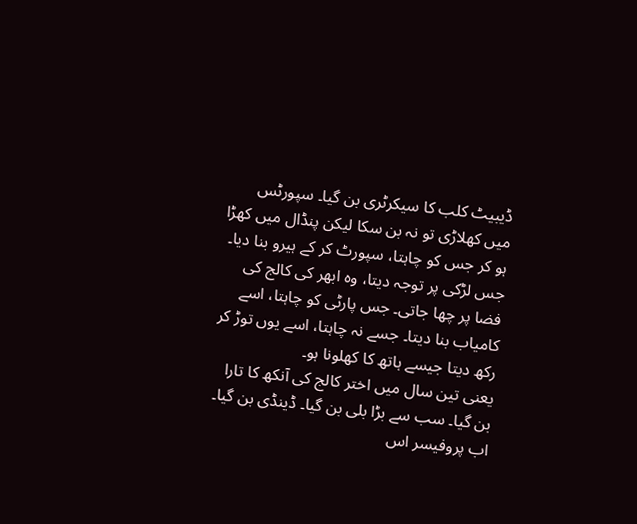ڈیبیٹ کلب کا سیکرٹری بن گیا۔ سپورٹس میں کھلاڑی تو نہ بن سکا لیکن پنڈال میں کھڑا ہو کر جس کو چاہتا، سپورٹ کر کے ہیرو بنا دیا۔ جس لڑکی پر توجہ دیتا، وہ ابھر کی کالج کی فضا پر چھا جاتی۔ جس پارٹی کو چاہتا، اسے کامیاب بنا دیتا۔ جسے نہ چاہتا، اسے یوں توڑ کر رکھ دیتا جیسے ہاتھ کا کھلونا ہو۔
یعنی تین سال میں اختر کالج کی آنکھ کا تارا بن گیا۔ سب سے بڑا بلی بن گیا۔ ڈینڈی بن گیا۔ اب پروفیسر اس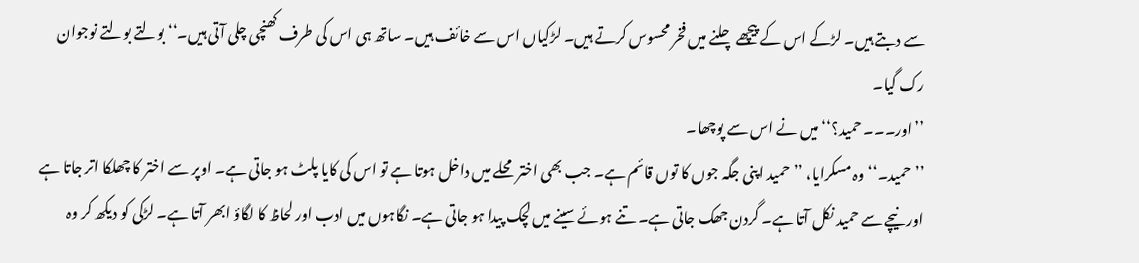سے دبتے ہیں۔ لڑکے اس کے پیچھے چلنے میں فخر محسوس کرتے ہیں۔ لڑکیاں اس سے خائف ہیں۔ ساتھ ہی اس کی طرف کھنچی چلی آتی ہیں۔‘‘ بولتے بولتے نوجوان رک گیا۔
’’اور۔۔۔ حمید؟‘‘ میں نے اس سے پوچھا۔
’’حمید۔‘‘ وہ مسکرایا، ’’حمید اپنی جگہ جوں کا توں قائم ہے۔ جب بھی اختر محلے میں داخل ہوتا ہے تو اس کی کایا پلٹ ہو جاتی ہے۔ اوپر سے اختر کا چھلکا اتر جاتا ہے اور نیچے سے حمید نکل آتا ہے۔ گردن جھک جاتی ہے۔ تنے ہوئے سینے میں لچک پیدا ہو جاتی ہے۔ نگاہوں میں ادب اور لحاظ کا لگاؤ ابھر آتا ہے۔ لڑکی کو دیکھ کر وہ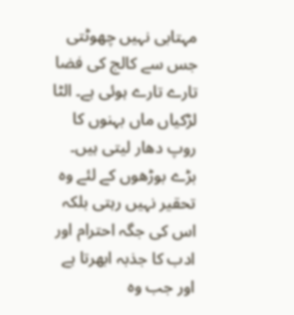مہتابی نہیں چھوٹتی جس سے کالج کی فضا تارے تارے ہوئی ہے۔ الٹا لڑکیاں ماں بہنوں کا روپ دھار لیتی ہیں۔ بڑے بوڑھوں کے لئے وہ تحقیر نہیں رہتی بلکہ اس کی جگہ احترام اور ادب کا جذبہ ابھرتا ہے اور جب وہ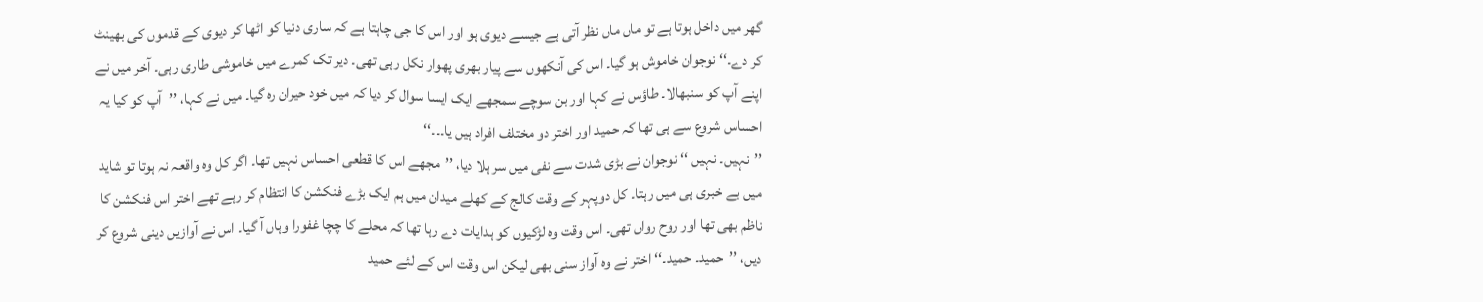گھر میں داخل ہوتا ہے تو ماں ماں نظر آتی ہے جیسے دیوی ہو اور اس کا جی چاہتا ہے کہ ساری دنیا کو اٹھا کر دیوی کے قدموں کی بھینٹ کر دے۔‘‘ نوجوان خاموش ہو گیا۔ اس کی آنکھوں سے پیار بھری پھوار نکل رہی تھی۔ دیر تک کمرے میں خاموشی طاری رہی۔ آخر میں نے اپنے آپ کو سنبھالا۔ طاؤس نے کہا اور بن سوچے سمجھے ایک ایسا سوال کر دیا کہ میں خود حیران رہ گیا۔ میں نے کہا، ’’آپ کو کیا یہ احساس شروع سے ہی تھا کہ حمید اور اختر دو مختلف افراد ہیں یا۔۔۔‘‘
’’نہیں۔ نہیں ‘‘ نوجوان نے بڑی شدت سے نفی میں سر ہلا دیا، ’’مجھے اس کا قطعی احساس نہیں تھا۔ اگر کل وہ واقعہ نہ ہوتا تو شاید میں بے خبری ہی میں رہتا۔ کل دوپہر کے وقت کالج کے کھلے میدان میں ہم ایک بڑے فنکشن کا انتظام کر رہے تھے اختر اس فنکشن کا ناظم بھی تھا اور روح رواں تھی۔ اس وقت وہ لڑکیوں کو ہدایات دے رہا تھا کہ محلے کا چچا غفورا وہاں آ گیا۔ اس نے آوازیں دینی شروع کر دیں، ’’حمید۔ حمید۔‘‘ اختر نے وہ آواز سنی بھی لیکن اس وقت اس کے لئے حمید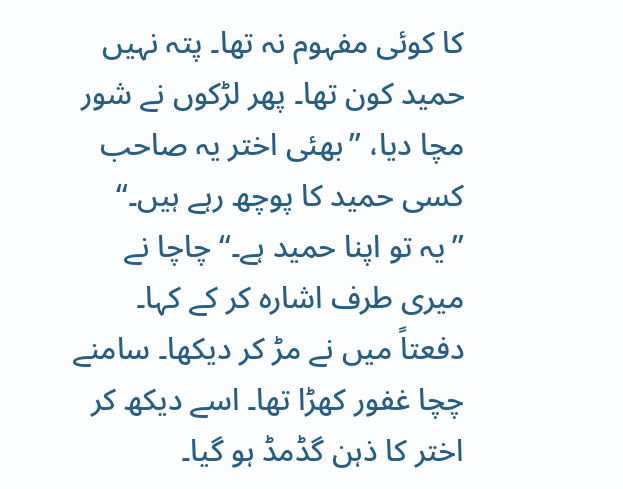کا کوئی مفہوم نہ تھا۔ پتہ نہیں حمید کون تھا۔ پھر لڑکوں نے شور مچا دیا، ’’بھئی اختر یہ صاحب کسی حمید کا پوچھ رہے ہیں۔‘‘
’’یہ تو اپنا حمید ہے۔‘‘ چاچا نے میری طرف اشارہ کر کے کہا۔ دفعتاً میں نے مڑ کر دیکھا۔ سامنے چچا غفور کھڑا تھا۔ اسے دیکھ کر اختر کا ذہن گڈمڈ ہو گیا۔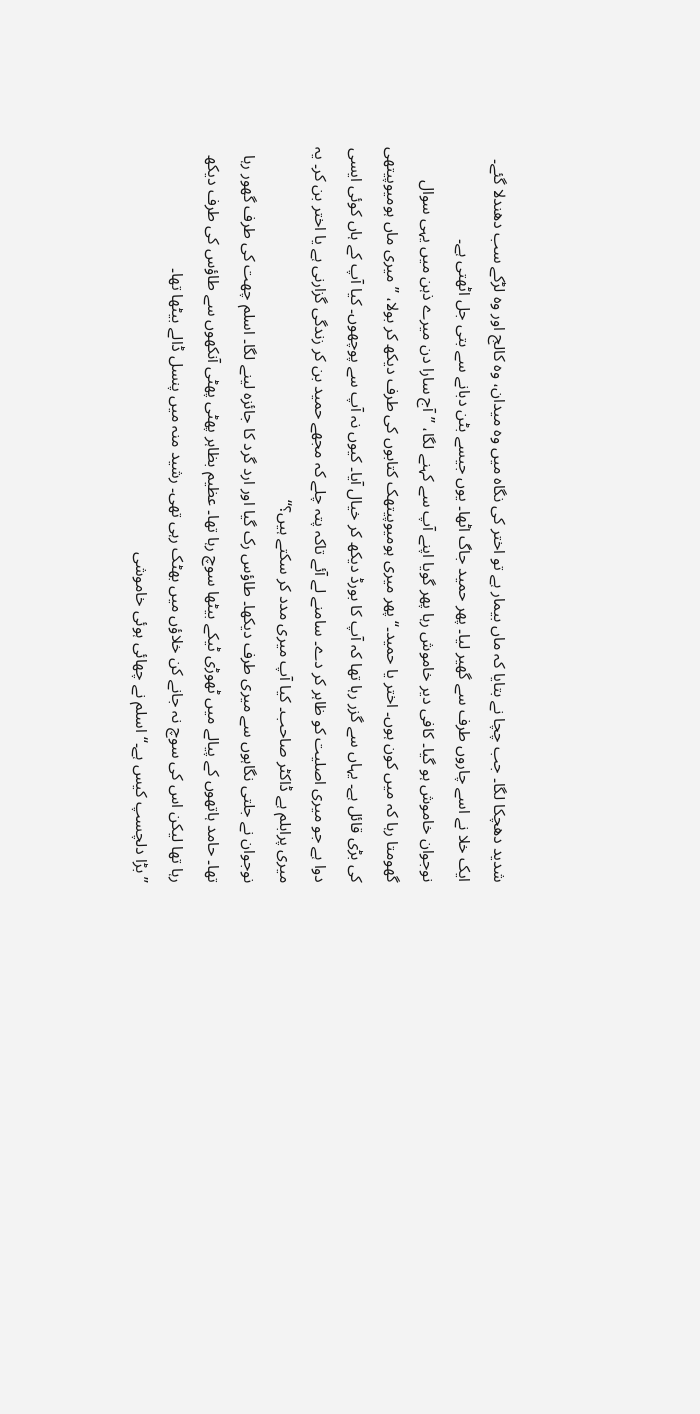شدید دھچکا لگا۔ جب چچا نے بتایا کہ ماں بیمار ہے تو اختر کی نگاہ میں وہ میدان، وہ کالج اور وہ لڑکے سب دھندلا گئے۔ ایک خلا نے اسے چاروں طرف سے گھیر لیا۔ پھر حمید جاگ اٹھا۔ یوں جیسے بٹن دبانے سے بتی جل اٹھتی ہے۔
نوجوان خاموش ہو گیا۔ کافی دیر خاموش رہا پھر گویا اپنے آپ سے کہنے لگا، ’’آج سارا دن میرے ذہن میں یہی سوال گھومتا رہا کہ میں کون ہوں۔ اختر یا حمید۔‘‘ پھر میری ہومیوپیتھک کتابوں کی طرف دیکھ کر بولا، ’’میری ماں ہومیوپیتھی کی بڑی قائل ہے۔ یہاں سے گزر رہا تھا کہ آپ کا بورڈ دیکھ کر خیال آیا۔ کیوں نہ آپ سے پوچھوں۔ کیا آپ کے ہاں کوئی ایسی دوا ہے جو میری اصلیت کو ظاہر کر دے۔ سامنے لے آئے تاکہ پتہ چلے کہ مجھے حمید بن کر زندگی گزارنی ہے یا اختر بن کر۔ یہ میری پرابلم ہے ڈاکٹر صاحب۔ کیا آپ میری مدد کر سکتے ہیں؟‘‘
نوجوان نے جلتی نگاہوں سے میری طرف دیکھا۔ طاؤس رک گیا اور ارد گرد کا جائزہ لینے لگا۔ اسلم چھت کی طرف گھور رہا تھا۔ حامد ہاتھوں کے پیالے میں ٹھوڑی ٹیکے بیٹھا سوچ رہا تھا۔ عظیم بظاہر پھٹی پھٹی آنکھوں سے طاؤس کی طرف دیکھ رہا تھا لیکن اس کی سوچ نہ جانے کن خلاؤں میں بھٹک رہی تھی۔ رشید منہ میں پنسل ڈالے بیٹھا تھا۔
’’بڑا دلچسپ کیس ہے۔‘‘ اسلم نے چھائی ہوئی خاموشی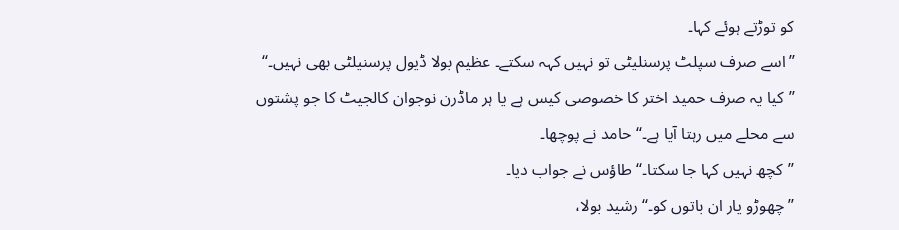کو توڑتے ہوئے کہا۔
’’اسے صرف سپلٹ پرسنلیٹی تو نہیں کہہ سکتے۔ عظیم بولا ڈیول پرسنیلٹی بھی نہیں۔‘‘
’’کیا یہ صرف حمید اختر کا خصوصی کیس ہے یا ہر ماڈرن نوجوان کالجیٹ کا جو پشتوں سے محلے میں رہتا آیا ہے۔‘‘ حامد نے پوچھا۔
’’کچھ نہیں کہا جا سکتا۔‘‘ طاؤس نے جواب دیا۔
’’چھوڑو یار ان باتوں کو۔‘‘ رشید بولا،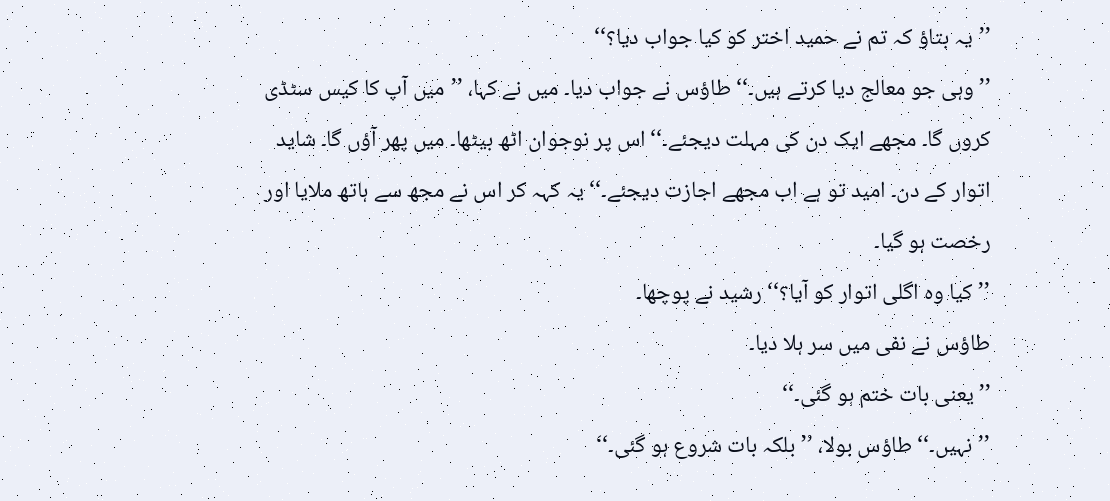’’یہ بتاؤ کہ تم نے حمید اختر کو کیا جواب دیا؟‘‘
’’وہی جو معالج دیا کرتے ہیں۔‘‘ طاؤس نے جواب دیا۔ میں نے کہا، ’’میں آپ کا کیس سٹڈی کروں گا۔ مجھے ایک دن کی مہلت دیجئے۔‘‘ اس پر نوجوان اٹھ بیٹھا۔ میں پھر آؤں گا۔ شاید اتوار کے دن۔ امید تو ہے اب مجھے اجازت دیجئے۔‘‘ یہ کہہ کر اس نے مجھ سے ہاتھ ملایا اور رخصت ہو گیا۔
’’کیا وہ اگلی اتوار کو آیا؟‘‘ رشید نے پوچھا۔
طاؤس نے نفی میں سر ہلا دیا۔
’’یعنی بات ختم ہو گئی۔‘‘
’’نہیں۔‘‘ طاؤس بولا، ’’بلکہ بات شروع ہو گئی۔‘‘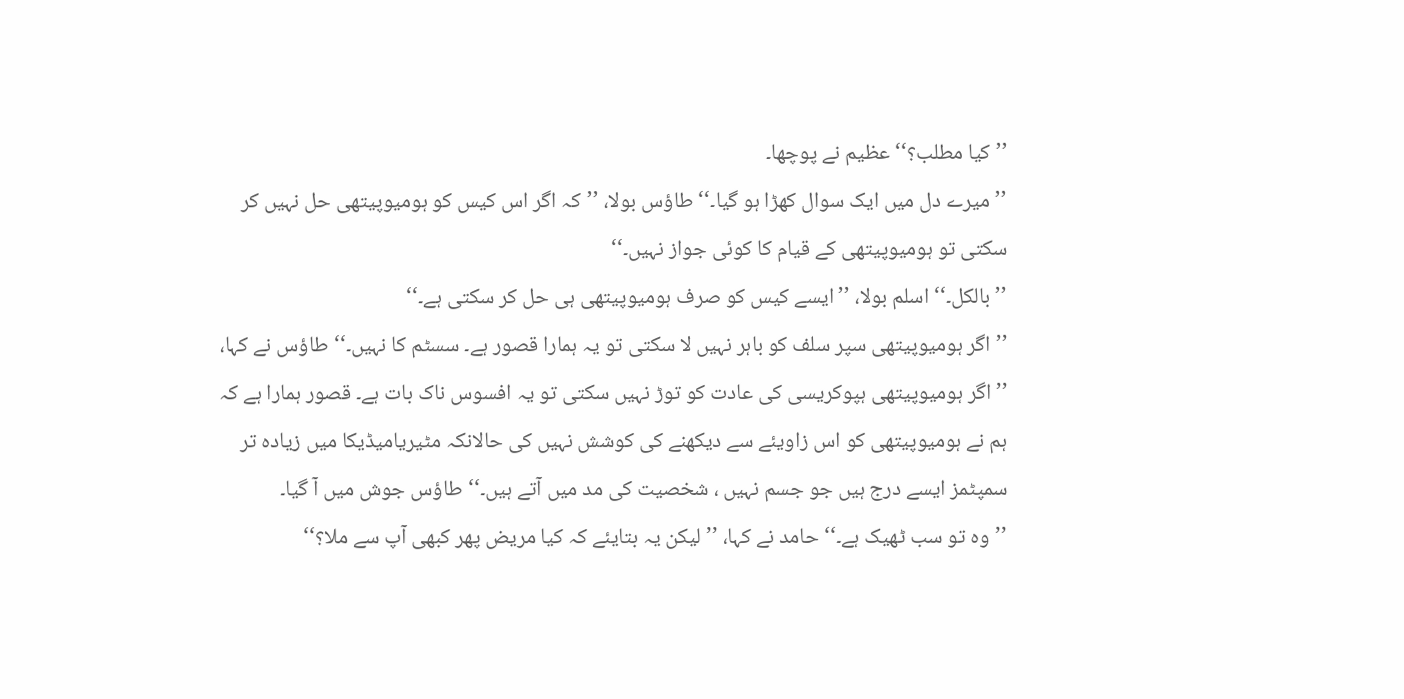’’کیا مطلب؟‘‘ عظیم نے پوچھا۔
’’میرے دل میں ایک سوال کھڑا ہو گیا۔‘‘ طاؤس بولا، ’’کہ اگر اس کیس کو ہومیوپیتھی حل نہیں کر سکتی تو ہومیوپیتھی کے قیام کا کوئی جواز نہیں۔‘‘
’’بالکل۔‘‘ اسلم بولا، ’’ایسے کیس کو صرف ہومیوپیتھی ہی حل کر سکتی ہے۔‘‘
’’اگر ہومیوپیتھی سپر سلف کو باہر نہیں لا سکتی تو یہ ہمارا قصور ہے۔ سسٹم کا نہیں۔‘‘ طاؤس نے کہا، ’’اگر ہومیوپیتھی ہپوکریسی کی عادت کو توڑ نہیں سکتی تو یہ افسوس ناک بات ہے۔ قصور ہمارا ہے کہ ہم نے ہومیوپیتھی کو اس زاویئے سے دیکھنے کی کوشش نہیں کی حالانکہ مٹیریامیڈیکا میں زیادہ تر سمپٹمز ایسے درج ہیں جو جسم نہیں ، شخصیت کی مد میں آتے ہیں۔‘‘ طاؤس جوش میں آ گیا۔
’’وہ تو سب ٹھیک ہے۔‘‘ حامد نے کہا، ’’لیکن یہ بتایئے کہ کیا مریض پھر کبھی آپ سے ملا؟‘‘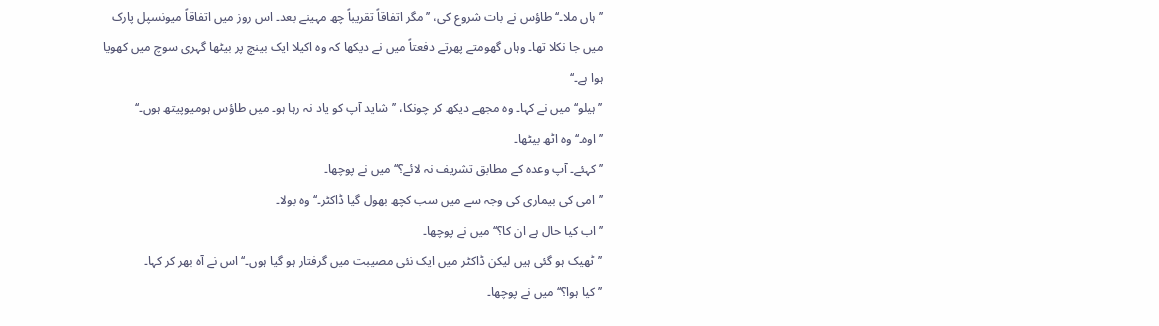’’ہاں ملا۔‘‘ طاؤس نے بات شروع کی، ’’مگر اتفاقاً تقریباً چھ مہینے بعد۔ اس روز میں اتفاقاً میونسپل پارک میں جا نکلا تھا۔ وہاں گھومتے پھرتے دفعتاً میں نے دیکھا کہ وہ اکیلا ایک بینچ پر بیٹھا گہری سوچ میں کھویا ہوا ہے۔‘‘
’’ہیلو‘‘ میں نے کہا۔ وہ مجھے دیکھ کر چونکا، ’’شاید آپ کو یاد نہ رہا ہو۔ میں طاؤس ہومیوپیتھ ہوں۔‘‘
’’اوہ۔‘‘ وہ اٹھ بیٹھا۔
’’کہئے۔ آپ وعدہ کے مطابق تشریف نہ لائے؟‘‘ میں نے پوچھا۔
’’امی کی بیماری کی وجہ سے میں سب کچھ بھول گیا ڈاکٹر۔‘‘ وہ بولا۔
’’اب کیا حال ہے ان کا؟‘‘ میں نے پوچھا۔
’’ٹھیک ہو گئی ہیں لیکن ڈاکٹر میں ایک نئی مصیبت میں گرفتار ہو گیا ہوں۔‘‘ اس نے آہ بھر کر کہا۔
’’کیا ہوا؟‘‘ میں نے پوچھا۔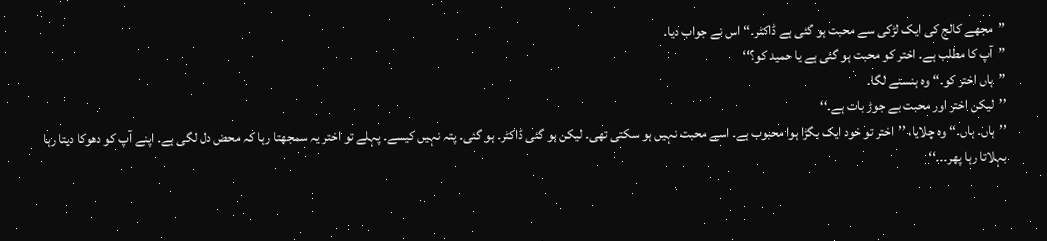’’مجھے کالج کی ایک لڑکی سے محبت ہو گئی ہے ڈاکٹر۔‘‘ اس نے جواب دیا۔
’’آپ کا مطلب ہے۔ اختر کو محبت ہو گئی ہے یا حمید کو؟‘‘
’’ہاں اختر کو۔‘‘ وہ ہنسنے لگا۔
’’لیکن اختر اور محبت بے جوڑ بات ہے۔‘‘
’’ہاں۔ ہاں۔‘‘ وہ چلایا، ’’اختر تو خود ایک بگڑا ہوا محبوب ہے۔ اسے محبت نہیں ہو سکتی تھی۔ لیکن ہو گئی ڈاکٹر۔ ہو گئی۔ پتہ نہیں کیسے۔ پہلے تو اختر یہ سمجھتا رہا کہ محض دل لگی ہے۔ اپنے آپ کو دھوکا دیتا رہا بہلاتا رہا پھر۔۔۔‘‘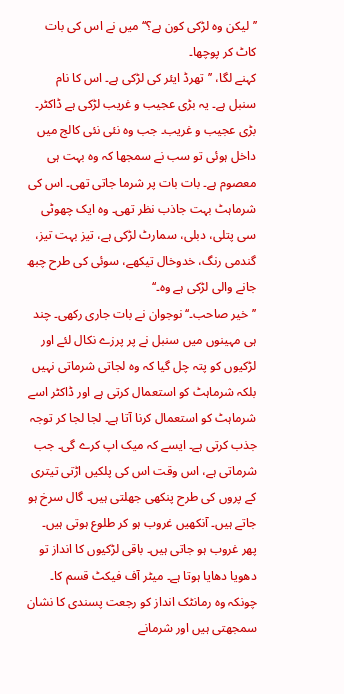’’لیکن وہ لڑکی کون ہے؟‘‘ میں نے اس کی بات کاٹ کر پوچھا۔
کہنے لگا، ’’تھرڈ ایئر کی لڑکی ہے۔ اس کا نام سنبل ہے۔ یہ بڑی عجیب و غریب لڑکی ہے ڈاکٹر۔ بڑی عجیب و غریب۔ جب وہ نئی نئی کالج میں داخل ہوئی تو سب نے سمجھا کہ وہ بہت ہی معصوم ہے۔ بات بات پر شرما جاتی تھی۔ اس کی شرماہٹ بہت جاذب نظر تھی۔ وہ ایک چھوٹی سی پتلی، دبلی، سمارٹ لڑکی ہے، تیز بہت تیز، گندمی رنگ، خدوخال تیکھے، سوئی کی طرح چبھ جانے والی لڑکی ہے وہ۔‘‘
’’خیر صاحب۔‘‘ نوجوان نے بات جاری رکھی۔ چند ہی مہینوں میں سنبل نے پر پرزے نکال لئے اور لڑکیوں کو پتہ چل گیا کہ وہ لجاتی شرماتی نہیں بلکہ شرماہٹ کو استعمال کرتی ہے اور ڈاکٹر اسے شرماہٹ کو استعمال کرنا آتا ہے۔ لجا لجا کر توجہ جذب کرتی ہے۔ ایسے کہ میک اپ کرے گی۔ جب شرماتی ہے، اس وقت اس کی پلکیں اڑتی تیتری کے پروں کی طرح پنکھی جھلتی ہیں۔ گال سرخ ہو جاتے ہیں۔ آنکھیں غروب ہو کر طلوع ہوتی ہیں۔ پھر غروب ہو جاتی ہیں۔ باقی لڑکیوں کا انداز تو دھویا دھایا ہوتا ہے۔ میٹر آف فیکٹ قسم کا۔ چونکہ وہ رمانٹک انداز کو رجعت پسندی کا نشان سمجھتی ہیں اور شرمانے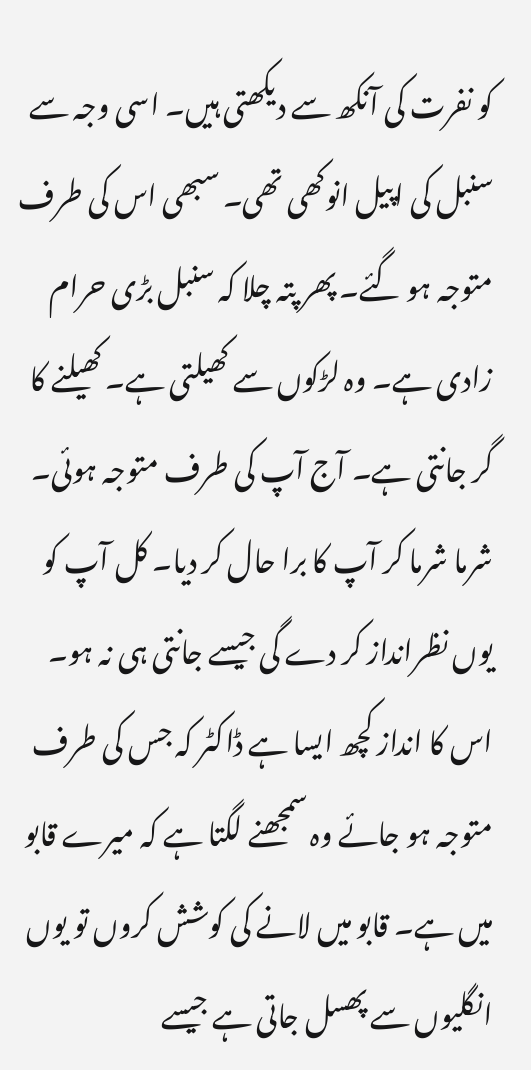کو نفرت کی آنکھ سے دیکھتی ہیں۔ اسی وجہ سے سنبل کی اپیل انوکھی تھی۔ سبھی اس کی طرف متوجہ ہو گئے۔ پھر پتہ چلا کہ سنبل بڑی حرام زادی ہے۔ وہ لڑکوں سے کھیلتی ہے۔ کھیلنے کا گر جانتی ہے۔ آج آپ کی طرف متوجہ ہوئی۔ شرما شرما کر آپ کا برا حال کر دیا۔ کل آپ کو یوں نظرانداز کر دے گی جیسے جانتی ہی نہ ہو۔
اس کا انداز کچھ ایسا ہے ڈاکٹر کہ جس کی طرف متوجہ ہو جائے وہ سمجھنے لگتا ہے کہ میرے قابو میں ہے۔ قابو میں لانے کی کوشش کروں تو یوں انگلیوں سے پھسل جاتی ہے جیسے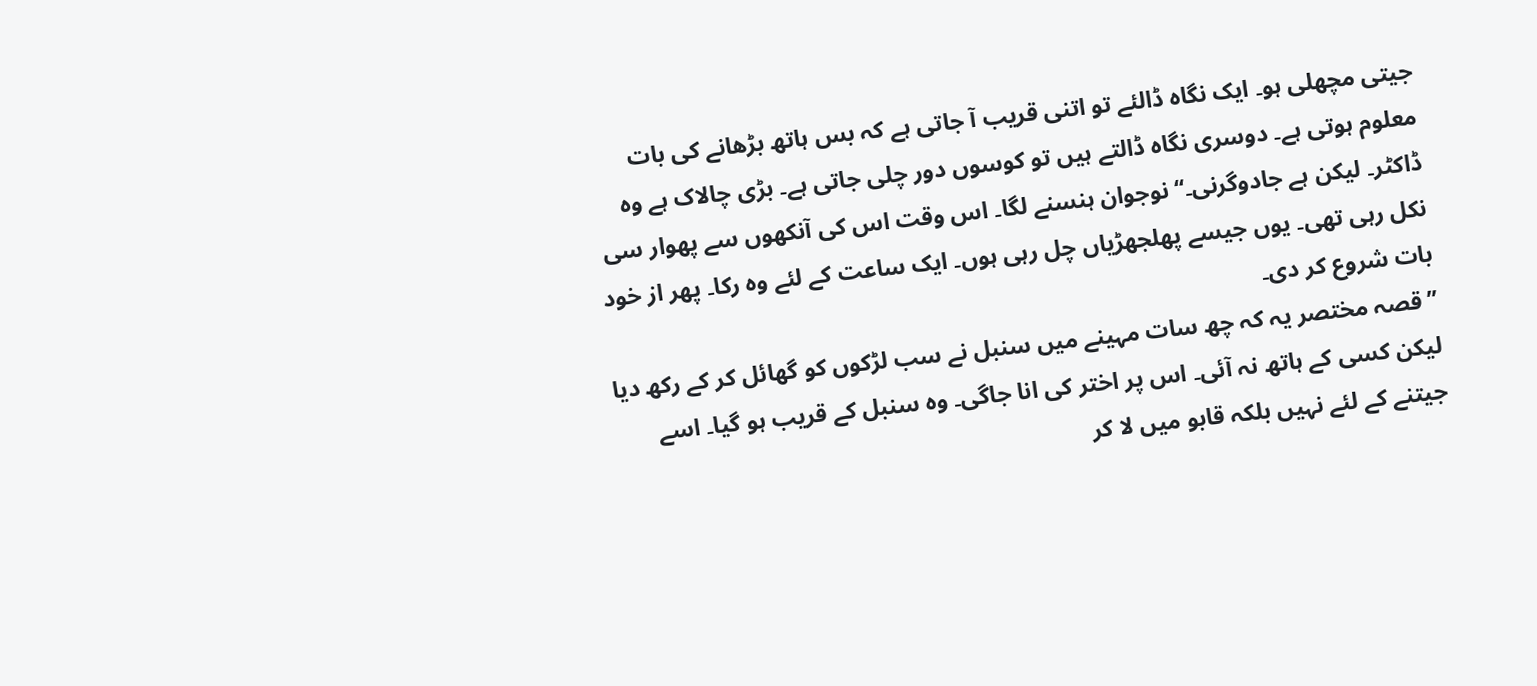جیتی مچھلی ہو۔ ایک نگاہ ڈالئے تو اتنی قریب آ جاتی ہے کہ بس ہاتھ بڑھانے کی بات معلوم ہوتی ہے۔ دوسری نگاہ ڈالتے ہیں تو کوسوں دور چلی جاتی ہے۔ بڑی چالاک ہے وہ ڈاکٹر۔ لیکن ہے جادوگرنی۔‘‘ نوجوان ہنسنے لگا۔ اس وقت اس کی آنکھوں سے پھوار سی نکل رہی تھی۔ یوں جیسے پھلجھڑیاں چل رہی ہوں۔ ایک ساعت کے لئے وہ رکا۔ پھر از خود بات شروع کر دی۔
’’قصہ مختصر یہ کہ چھ سات مہینے میں سنبل نے سب لڑکوں کو گھائل کر کے رکھ دیا لیکن کسی کے ہاتھ نہ آئی۔ اس پر اختر کی انا جاگی۔ وہ سنبل کے قریب ہو گیا۔ اسے جیتنے کے لئے نہیں بلکہ قابو میں لا کر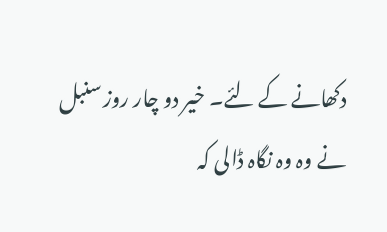دکھانے کے لئے۔ خیر دو چار روز سنبل نے وہ وہ نگاہ ڈالی کہ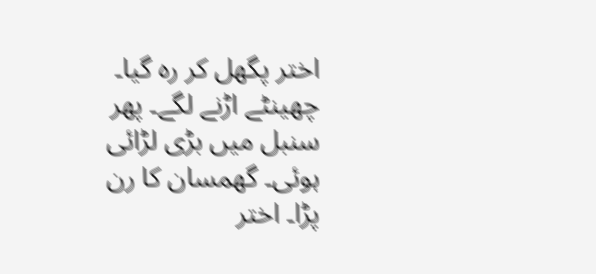اختر پگھل کر رہ گیا۔ چھینٹے اڑنے لگے۔ پھر سنبل میں بڑی لڑائی ہوئی۔ گھمسان کا رن پڑا۔ اختر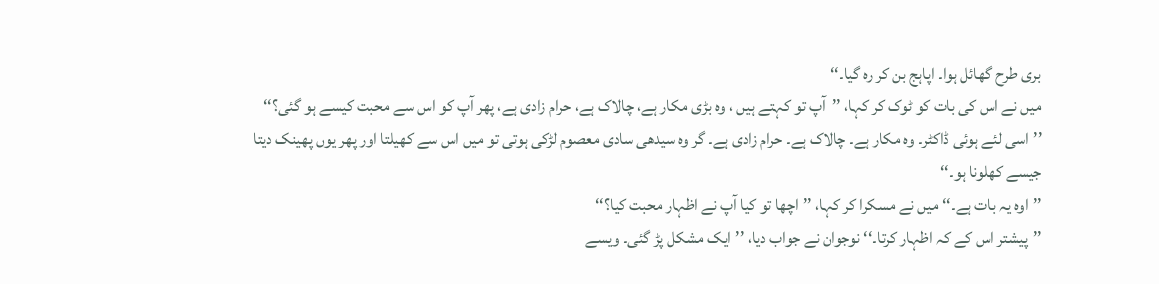بری طرح گھائل ہوا۔ اپاہج بن کر رہ گیا۔‘‘
میں نے اس کی بات کو ٹوک کر کہا، ’’آپ تو کہتے ہیں ، وہ بڑی مکار ہے، چالاک ہے، حرام زادی ہے، پھر آپ کو اس سے محبت کیسے ہو گئی؟‘‘
’’اسی لئے ہوئی ڈاکٹر۔ وہ مکار ہے۔ چالاک ہے۔ حرام زادی ہے۔ گر وہ سیدھی سادی معصوم لڑکی ہوتی تو میں اس سے کھیلتا اور پھر یوں پھینک دیتا جیسے کھلونا ہو۔‘‘
’’اوہ یہ بات ہے۔‘‘ میں نے مسکرا کر کہا، ’’اچھا تو کیا آپ نے اظہار محبت کیا؟‘‘
’’پیشتر اس کے کہ اظہار کرتا۔‘‘ نوجوان نے جواب دیا، ’’ایک مشکل پڑ گئی۔ ویسے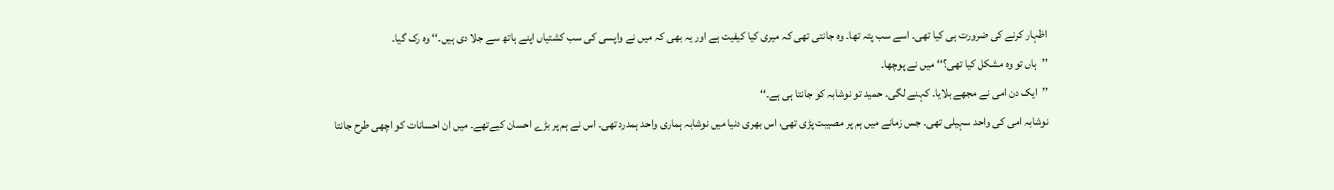اظہار کرنے کی ضرورت ہی کیا تھی۔ اسے سب پتہ تھا۔ وہ جانتی تھی کہ میری کیا کیفیت ہے اور یہ بھی کہ میں نے واپسی کی سب کشتیاں اپنے ہاتھ سے جلا دی ہیں۔‘‘ وہ رک گیا۔
’’ہاں تو وہ مشکل کیا تھی؟‘‘ میں نے پوچھا۔
’’ایک دن امی نے مجھے بلایا۔ کہنے لگی۔ حمید تو نوشابہ کو جانتا ہی ہے۔‘‘
نوشابہ امی کی واحد سہیلی تھی۔ جس زمانے میں ہم پر مصیبت پڑی تھی، اس بھری دنیا میں نوشابہ ہماری واحد ہمدرد تھی۔ اس نے ہم پر بڑے احسان کیےتھے۔ میں ان احسانات کو اچھی طرح جانتا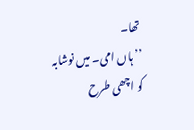تھا۔
’’ہاں امی۔ میں نوشابہ کو اچھی طرح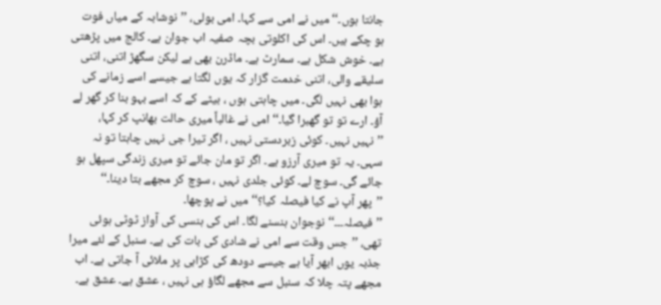جانتا ہوں۔‘‘ میں نے امی سے کہا۔ امی بولی، ’’نوشابہ کے میاں فوت ہو چکے ہیں۔ اس کی اکلوتی بچہ صفیہ اب جوان ہے۔ کالج میں پڑھتی ہے۔ خوش شکل ہے۔ سمارٹ ہے۔ ماڈرن بھی ہے لیکن سگھڑ اتنی، اتنی سلیقے والی، اتنی خدمت گزار کہ یوں لگتا ہے جیسے اسے زمانے کی ہوا بھی نہیں لگی۔ میں چاہتی ہوں ، بیٹے کے کہ اسے بہو بنا کر گھر لے آؤ۔ ارے تو تو گھبرا گیا۔‘‘ امی نے غالباً میری حالت بھانپ کر کہا، ’’نہیں نہیں۔ کوئی زبردستی نہیں ، اگر تیرا جی نہیں چاہتا تو نہ سہی۔ یہ تو میری آرزو ہے۔ اگر تو مان جائے تو میری زندگی سپھل ہو جائے گی۔ سوچ لے۔ کوئی جلدی نہیں ، سوچ کر مجھے بتا دینا۔‘‘
’’پھر آپ نے کیا فیصلہ کیا؟‘‘ میں نے پوچھا۔
’’فیصلہ۔۔۔‘‘ نوجوان ہنسنے لگا۔ اس کی ہنسی کی آواز ٹوٹی ہوئی تھی، ’’جس وقت سے امی نے شادی کی بات کی ہے۔ سنبل کے لئے میرا جذبہ یوں ابھر آیا ہے جیسے دودھ کی کڑاہی پر ملائی آ جاتی ہے۔ اب مجھے پتہ چلا کہ سنبل سے مجھے لگاؤ ہی نہیں ، عشق ہے۔ عشق ہے۔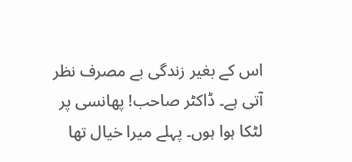اس کے بغیر زندگی بے مصرف نظر آتی ہے۔ ڈاکٹر صاحب! پھانسی پر لٹکا ہوا ہوں۔ پہلے میرا خیال تھا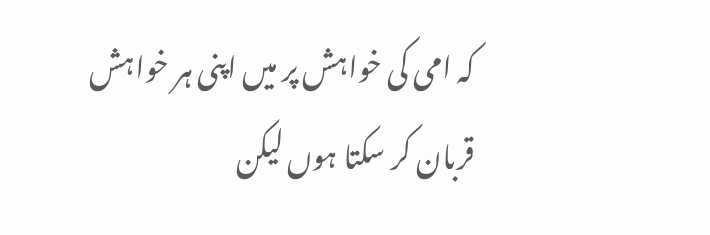کہ امی کی خواہش پر میں اپنی ہر خواہش قربان کر سکتا ہوں لیکن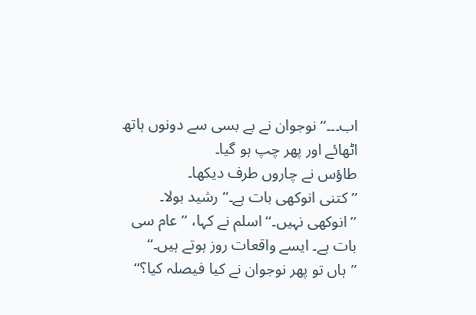اب۔۔۔‘‘ نوجوان نے بے بسی سے دونوں ہاتھ اٹھائے اور پھر چپ ہو گیا۔
طاؤس نے چاروں طرف دیکھا۔
’’کتنی انوکھی بات ہے۔‘‘ رشید بولا۔
’’انوکھی نہیں۔‘‘ اسلم نے کہا، ’’عام سی بات ہے۔ ایسے واقعات روز ہوتے ہیں۔‘‘
’’ہاں تو پھر نوجوان نے کیا فیصلہ کیا؟‘‘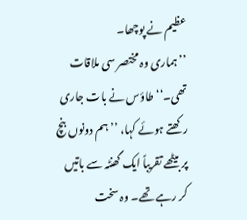عظیم نے پوچھا۔
’’ہماری وہ مختصر سی ملاقات تھی۔‘‘ طاؤس نے بات جاری رکھتے ہوئے کہا، ’’ہم دونوں بنچ پر بیٹھے تقریباً ایک گھنٹہ سے باتیں کر رہے تھے۔ وہ سخت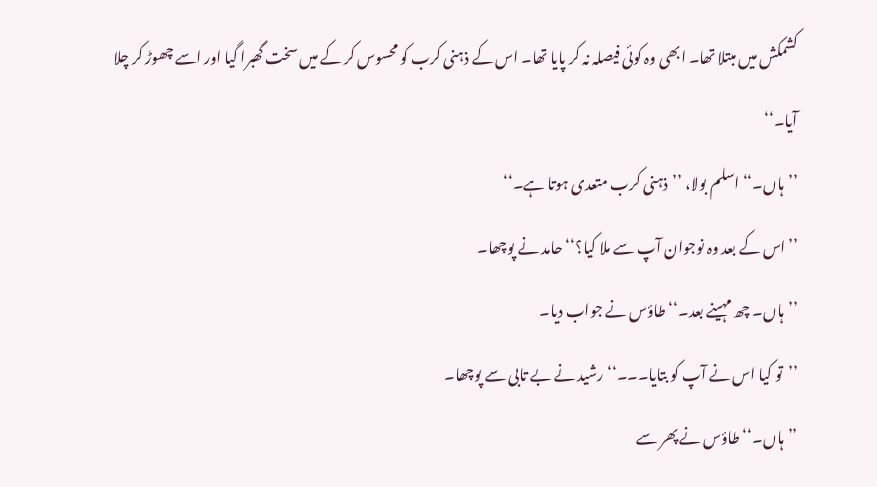کشمکش میں مبتلا تھا۔ ابھی وہ کوئی فیصلہ نہ کر پایا تھا۔ اس کے ذہنی کرب کو محسوس کر کے میں سخت گھبرا گیا اور اسے چھوڑ کر چلا آیا۔‘‘
’’ہاں۔‘‘ اسلم بولا، ’’ذہنی کرب متعدی ہوتا ہے۔‘‘
’’اس کے بعد وہ نوجوان آپ سے ملا کیا؟‘‘ حامد نے پوچھا۔
’’ہاں۔ چھ مہینے بعد۔‘‘ طاؤس نے جواب دیا۔
’’تو کیا اس نے آپ کو بتایا۔۔۔‘‘ رشید نے بے تابی سے پوچھا۔
’’ہاں۔‘‘ طاؤس نے پھر سے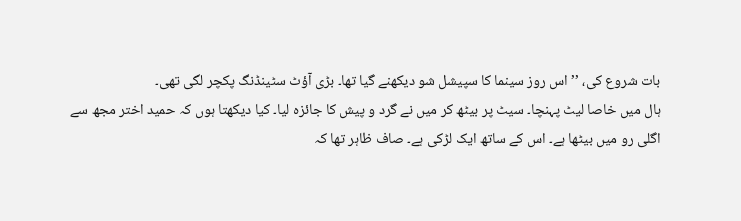بات شروع کی، ’’اس روز سینما کا سپیشل شو دیکھنے گیا تھا۔ بڑی آؤٹ سٹینڈنگ پکچر لگی تھی۔
ہال میں خاصا لیٹ پہنچا۔ سیٹ پر بیٹھ کر میں نے گرد و پیش کا جائزہ لیا۔ کیا دیکھتا ہوں کہ حمید اختر مجھ سے اگلی رو میں بیٹھا ہے۔ اس کے ساتھ ایک لڑکی ہے۔ صاف ظاہر تھا کہ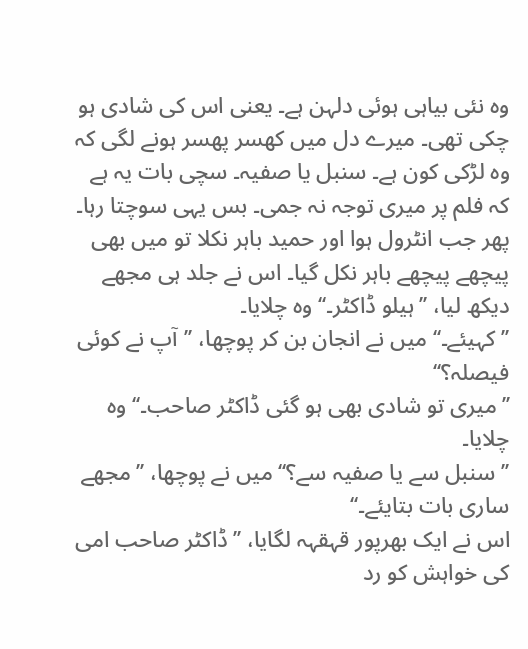وہ نئی بیاہی ہوئی دلہن ہے۔ یعنی اس کی شادی ہو چکی تھی۔ میرے دل میں کھسر پھسر ہونے لگی کہ وہ لڑکی کون ہے۔ سنبل یا صفیہ۔ سچی بات یہ ہے کہ فلم پر میری توجہ نہ جمی۔ بس یہی سوچتا رہا۔ پھر جب انٹرول ہوا اور حمید باہر نکلا تو میں بھی پیچھے پیچھے باہر نکل گیا۔ اس نے جلد ہی مجھے دیکھ لیا، ’’ہیلو ڈاکٹر۔‘‘ وہ چلایا۔
’’کہیئے۔‘‘ میں نے انجان بن کر پوچھا، ’’آپ نے کوئی فیصلہ؟‘‘
’’میری تو شادی بھی ہو گئی ڈاکٹر صاحب۔‘‘ وہ چلایا۔
’’سنبل سے یا صفیہ سے؟‘‘ میں نے پوچھا، ’’مجھے ساری بات بتایئے۔‘‘
اس نے ایک بھرپور قہقہہ لگایا، ’’ڈاکٹر صاحب امی کی خواہش کو رد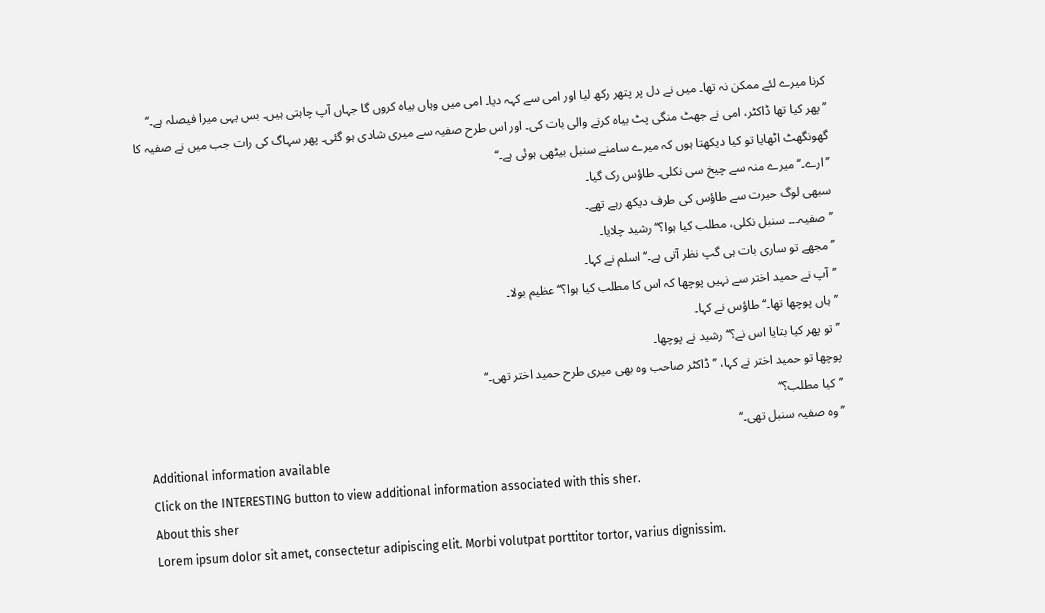کرنا میرے لئے ممکن نہ تھا۔ میں نے دل پر پتھر رکھ لیا اور امی سے کہہ دیا۔ امی میں وہاں بیاہ کروں گا جہاں آپ چاہتی ہیں۔ بس یہی میرا فیصلہ ہے۔‘‘
’’پھر کیا تھا ڈاکٹر، امی نے جھٹ منگی پٹ بیاہ کرنے والی بات کی۔ اور اس طرح صفیہ سے میری شادی ہو گئی۔ پھر سہاگ کی رات جب میں نے صفیہ کا گھونگھٹ اٹھایا تو کیا دیکھتا ہوں کہ میرے سامنے سنبل بیٹھی ہوئی ہے۔‘‘
’’ارے۔‘‘ میرے منہ سے چیخ سی نکلی۔ طاؤس رک گیا۔
سبھی لوگ حیرت سے طاؤس کی طرف دیکھ رہے تھے۔
’’صفیہ۔۔۔ سنبل نکلی، مطلب کیا ہوا؟‘‘ رشید چلایا۔
’’مجھے تو ساری بات ہی گپ نظر آتی ہے۔‘‘ اسلم نے کہا۔
’’آپ نے حمید اختر سے نہیں پوچھا کہ اس کا مطلب کیا ہوا؟‘‘ عظیم بولا۔
’’ہاں پوچھا تھا۔‘‘ طاؤس نے کہا۔
’’تو پھر کیا بتایا اس نے؟‘‘ رشید نے پوچھا۔
پوچھا تو حمید اختر نے کہا، ’’ڈاکٹر صاحب وہ بھی میری طرح حمید اختر تھی۔‘‘
’’کیا مطلب؟‘‘
’’وہ صفیہ سنبل تھی۔‘‘
Additional information available
Click on the INTERESTING button to view additional information associated with this sher.
About this sher
Lorem ipsum dolor sit amet, consectetur adipiscing elit. Morbi volutpat porttitor tortor, varius dignissim.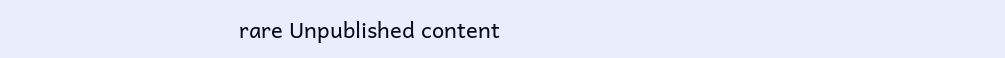rare Unpublished content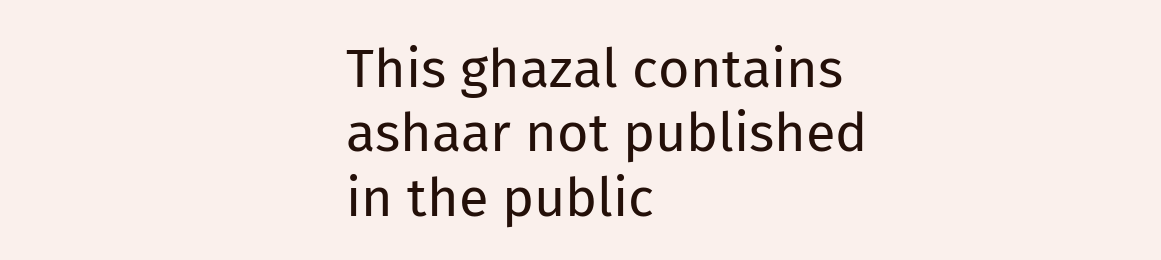This ghazal contains ashaar not published in the public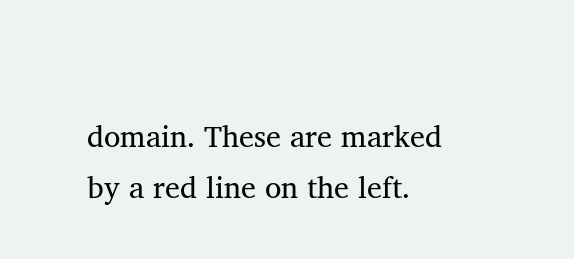domain. These are marked by a red line on the left.